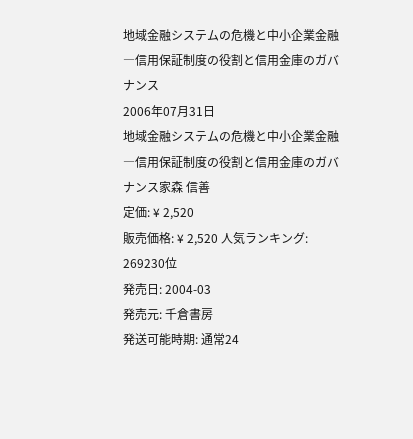地域金融システムの危機と中小企業金融―信用保証制度の役割と信用金庫のガバナンス
2006年07月31日
地域金融システムの危機と中小企業金融―信用保証制度の役割と信用金庫のガバナンス家森 信善
定価: ¥ 2,520
販売価格: ¥ 2,520 人気ランキング: 269230位
発売日: 2004-03
発売元: 千倉書房
発送可能時期: 通常24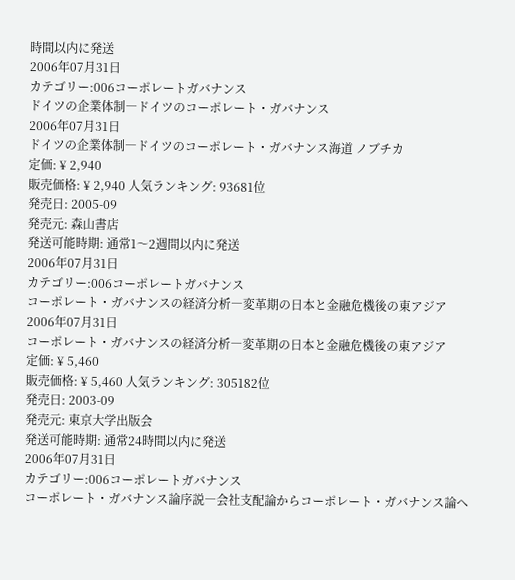時間以内に発送
2006年07月31日
カテゴリー:006コーポレートガバナンス
ドイツの企業体制―ドイツのコーポレート・ガバナンス
2006年07月31日
ドイツの企業体制―ドイツのコーポレート・ガバナンス海道 ノブチカ
定価: ¥ 2,940
販売価格: ¥ 2,940 人気ランキング: 93681位
発売日: 2005-09
発売元: 森山書店
発送可能時期: 通常1〜2週間以内に発送
2006年07月31日
カテゴリー:006コーポレートガバナンス
コーポレート・ガバナンスの経済分析―変革期の日本と金融危機後の東アジア
2006年07月31日
コーポレート・ガバナンスの経済分析―変革期の日本と金融危機後の東アジア
定価: ¥ 5,460
販売価格: ¥ 5,460 人気ランキング: 305182位
発売日: 2003-09
発売元: 東京大学出版会
発送可能時期: 通常24時間以内に発送
2006年07月31日
カテゴリー:006コーポレートガバナンス
コーポレート・ガバナンス論序説―会社支配論からコーポレート・ガバナンス論へ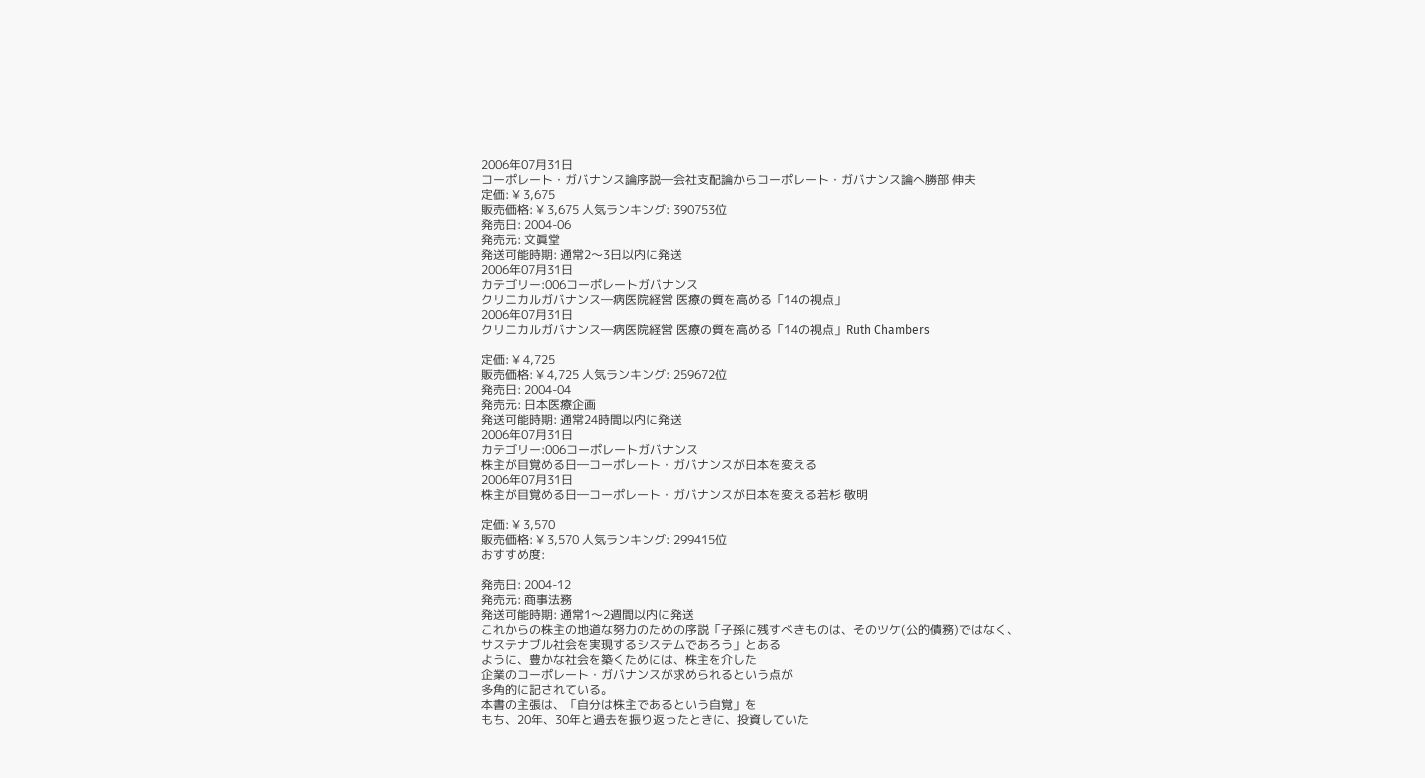2006年07月31日
コーポレート・ガバナンス論序説―会社支配論からコーポレート・ガバナンス論へ勝部 伸夫
定価: ¥ 3,675
販売価格: ¥ 3,675 人気ランキング: 390753位
発売日: 2004-06
発売元: 文眞堂
発送可能時期: 通常2〜3日以内に発送
2006年07月31日
カテゴリー:006コーポレートガバナンス
クリニカルガバナンス―病医院経営 医療の質を高める「14の視点」
2006年07月31日
クリニカルガバナンス―病医院経営 医療の質を高める「14の視点」Ruth Chambers

定価: ¥ 4,725
販売価格: ¥ 4,725 人気ランキング: 259672位
発売日: 2004-04
発売元: 日本医療企画
発送可能時期: 通常24時間以内に発送
2006年07月31日
カテゴリー:006コーポレートガバナンス
株主が目覚める日―コーポレート・ガバナンスが日本を変える
2006年07月31日
株主が目覚める日―コーポレート・ガバナンスが日本を変える若杉 敬明

定価: ¥ 3,570
販売価格: ¥ 3,570 人気ランキング: 299415位
おすすめ度:

発売日: 2004-12
発売元: 商事法務
発送可能時期: 通常1〜2週間以内に発送
これからの株主の地道な努力のための序説「子孫に残すべきものは、そのツケ(公的債務)ではなく、
サステナブル社会を実現するシステムであろう」とある
ように、豊かな社会を築くためには、株主を介した
企業のコーポレート・ガバナンスが求められるという点が
多角的に記されている。
本書の主張は、「自分は株主であるという自覚」を
もち、20年、30年と過去を振り返ったときに、投資していた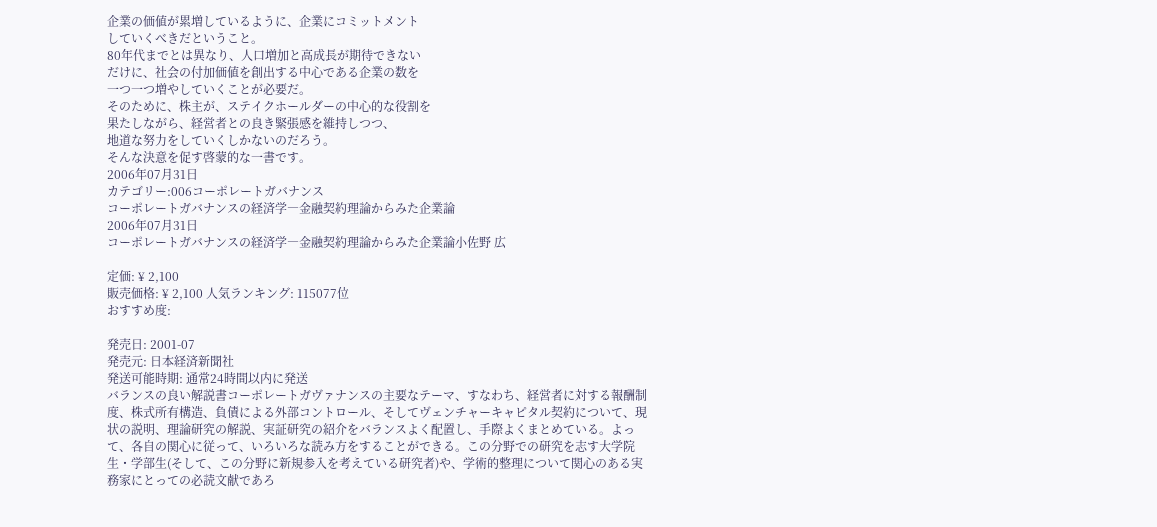企業の価値が累増しているように、企業にコミットメント
していくべきだということ。
80年代までとは異なり、人口増加と高成長が期待できない
だけに、社会の付加価値を創出する中心である企業の数を
一つ一つ増やしていくことが必要だ。
そのために、株主が、ステイクホールダーの中心的な役割を
果たしながら、経営者との良き緊張感を維持しつつ、
地道な努力をしていくしかないのだろう。
そんな決意を促す啓蒙的な一書です。
2006年07月31日
カテゴリー:006コーポレートガバナンス
コーポレートガバナンスの経済学―金融契約理論からみた企業論
2006年07月31日
コーポレートガバナンスの経済学―金融契約理論からみた企業論小佐野 広

定価: ¥ 2,100
販売価格: ¥ 2,100 人気ランキング: 115077位
おすすめ度:

発売日: 2001-07
発売元: 日本経済新聞社
発送可能時期: 通常24時間以内に発送
バランスの良い解説書コーポレートガヴァナンスの主要なテーマ、すなわち、経営者に対する報酬制度、株式所有構造、負債による外部コントロール、そしてヴェンチャーキャピタル契約について、現状の説明、理論研究の解説、実証研究の紹介をバランスよく配置し、手際よくまとめている。よって、各自の関心に従って、いろいろな読み方をすることができる。この分野での研究を志す大学院生・学部生(そして、この分野に新規参入を考えている研究者)や、学術的整理について関心のある実務家にとっての必読文献であろ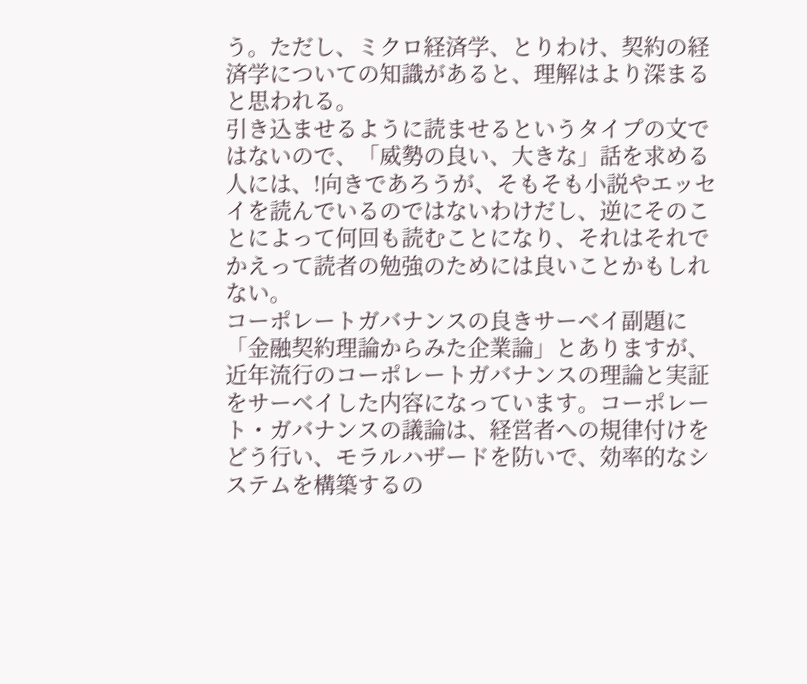う。ただし、ミクロ経済学、とりわけ、契約の経済学についての知識があると、理解はより深まると思われる。
引き込ませるように読ませるというタイプの文ではないので、「威勢の良い、大きな」話を求める人には、!向きであろうが、そもそも小説やエッセイを読んでいるのではないわけだし、逆にそのことによって何回も読むことになり、それはそれでかえって読者の勉強のためには良いことかもしれない。
コーポレートガバナンスの良きサーベイ副題に「金融契約理論からみた企業論」とありますが、近年流行のコーポレートガバナンスの理論と実証をサーベイした内容になっています。コーポレート・ガバナンスの議論は、経営者への規律付けをどう行い、モラルハザードを防いで、効率的なシステムを構築するの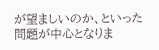が望ましいのか、といった問題が中心となりま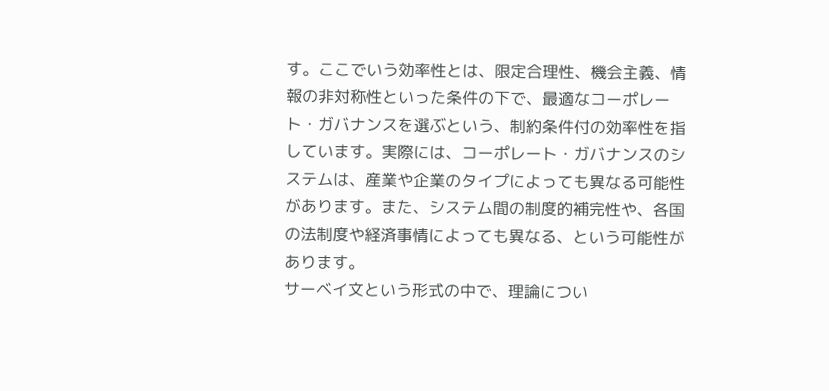す。ここでいう効率性とは、限定合理性、機会主義、情報の非対称性といった条件の下で、最適なコーポレート・ガバナンスを選ぶという、制約条件付の効率性を指しています。実際には、コーポレート・ガバナンスのシステムは、産業や企業のタイプによっても異なる可能性があります。また、システム間の制度的補完性や、各国の法制度や経済事情によっても異なる、という可能性があります。
サーベイ文という形式の中で、理論につい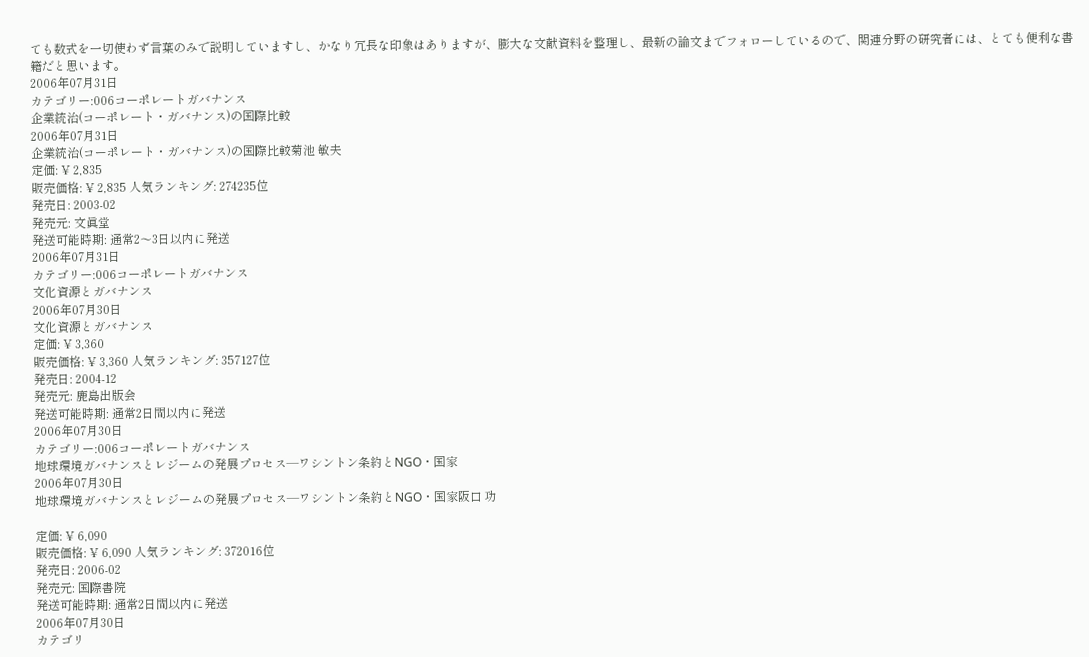ても数式を一切使わず言葉のみで説明していますし、かなり冗長な印象はありますが、膨大な文献資料を整理し、最新の論文までフォローしているので、関連分野の研究者には、とても便利な書籍だと思います。
2006年07月31日
カテゴリー:006コーポレートガバナンス
企業統治(コーポレート・ガバナンス)の国際比較
2006年07月31日
企業統治(コーポレート・ガバナンス)の国際比較菊池 敏夫
定価: ¥ 2,835
販売価格: ¥ 2,835 人気ランキング: 274235位
発売日: 2003-02
発売元: 文眞堂
発送可能時期: 通常2〜3日以内に発送
2006年07月31日
カテゴリー:006コーポレートガバナンス
文化資源とガバナンス
2006年07月30日
文化資源とガバナンス
定価: ¥ 3,360
販売価格: ¥ 3,360 人気ランキング: 357127位
発売日: 2004-12
発売元: 鹿島出版会
発送可能時期: 通常2日間以内に発送
2006年07月30日
カテゴリー:006コーポレートガバナンス
地球環境ガバナンスとレジームの発展プロセス―ワシントン条約とNGO・国家
2006年07月30日
地球環境ガバナンスとレジームの発展プロセス―ワシントン条約とNGO・国家阪口 功

定価: ¥ 6,090
販売価格: ¥ 6,090 人気ランキング: 372016位
発売日: 2006-02
発売元: 国際書院
発送可能時期: 通常2日間以内に発送
2006年07月30日
カテゴリ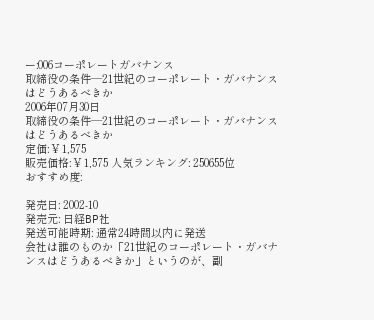ー:006コーポレートガバナンス
取締役の条件―21世紀のコーポレート・ガバナンスはどうあるべきか
2006年07月30日
取締役の条件―21世紀のコーポレート・ガバナンスはどうあるべきか
定価: ¥ 1,575
販売価格: ¥ 1,575 人気ランキング: 250655位
おすすめ度:

発売日: 2002-10
発売元: 日経BP社
発送可能時期: 通常24時間以内に発送
会社は誰のものか「21世紀のコーポレート・ガバナンスはどうあるべきか」というのが、副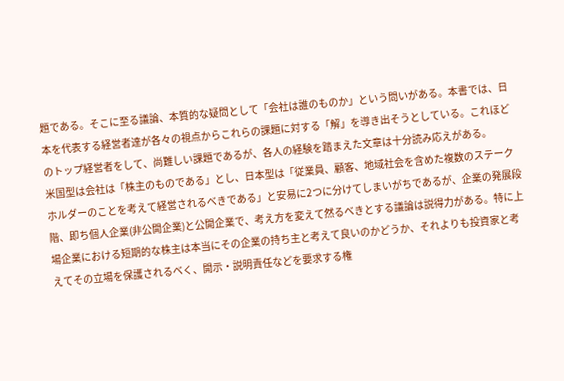題である。そこに至る議論、本質的な疑問として「会社は誰のものか」という問いがある。本書では、日本を代表する経営者達が各々の視点からこれらの課題に対する「解」を導き出そうとしている。これほどのトップ経営者をして、尚難しい課題であるが、各人の経験を踏まえた文章は十分読み応えがある。
米国型は会社は「株主のものである」とし、日本型は「従業員、顧客、地域社会を含めた複数のステークホルダーのことを考えて経営されるべきである」と安易に2つに分けてしまいがちであるが、企業の発展段階、即ち個人企業(非公開企業)と公開企業で、考え方を変えて然るべきとする議論は説得力がある。特に上場企業における短期的な株主は本当にその企業の持ち主と考えて良いのかどうか、それよりも投資家と考えてその立場を保護されるべく、開示・説明責任などを要求する権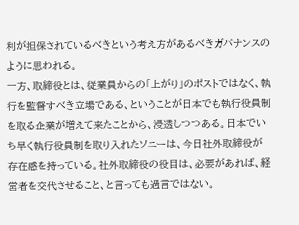利が担保されているべきという考え方があるべきガバナンスのように思われる。
一方、取締役とは、従業員からの「上がり」のポストではなく、執行を監督すべき立場である、ということが日本でも執行役員制を取る企業が増えて来たことから、浸透しつつある。日本でいち早く執行役員制を取り入れたソニーは、今日社外取締役が存在感を持っている。社外取締役の役目は、必要があれば、経営者を交代させること、と言っても過言ではない。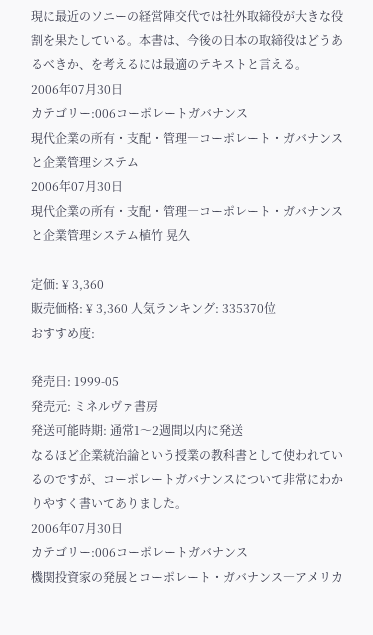現に最近のソニーの経営陣交代では社外取締役が大きな役割を果たしている。本書は、今後の日本の取締役はどうあるべきか、を考えるには最適のテキストと言える。
2006年07月30日
カテゴリー:006コーポレートガバナンス
現代企業の所有・支配・管理―コーポレート・ガバナンスと企業管理システム
2006年07月30日
現代企業の所有・支配・管理―コーポレート・ガバナンスと企業管理システム植竹 晃久

定価: ¥ 3,360
販売価格: ¥ 3,360 人気ランキング: 335370位
おすすめ度:

発売日: 1999-05
発売元: ミネルヴァ書房
発送可能時期: 通常1〜2週間以内に発送
なるほど企業統治論という授業の教科書として使われているのですが、コーポレートガバナンスについて非常にわかりやすく書いてありました。
2006年07月30日
カテゴリー:006コーポレートガバナンス
機関投資家の発展とコーポレート・ガバナンス―アメリカ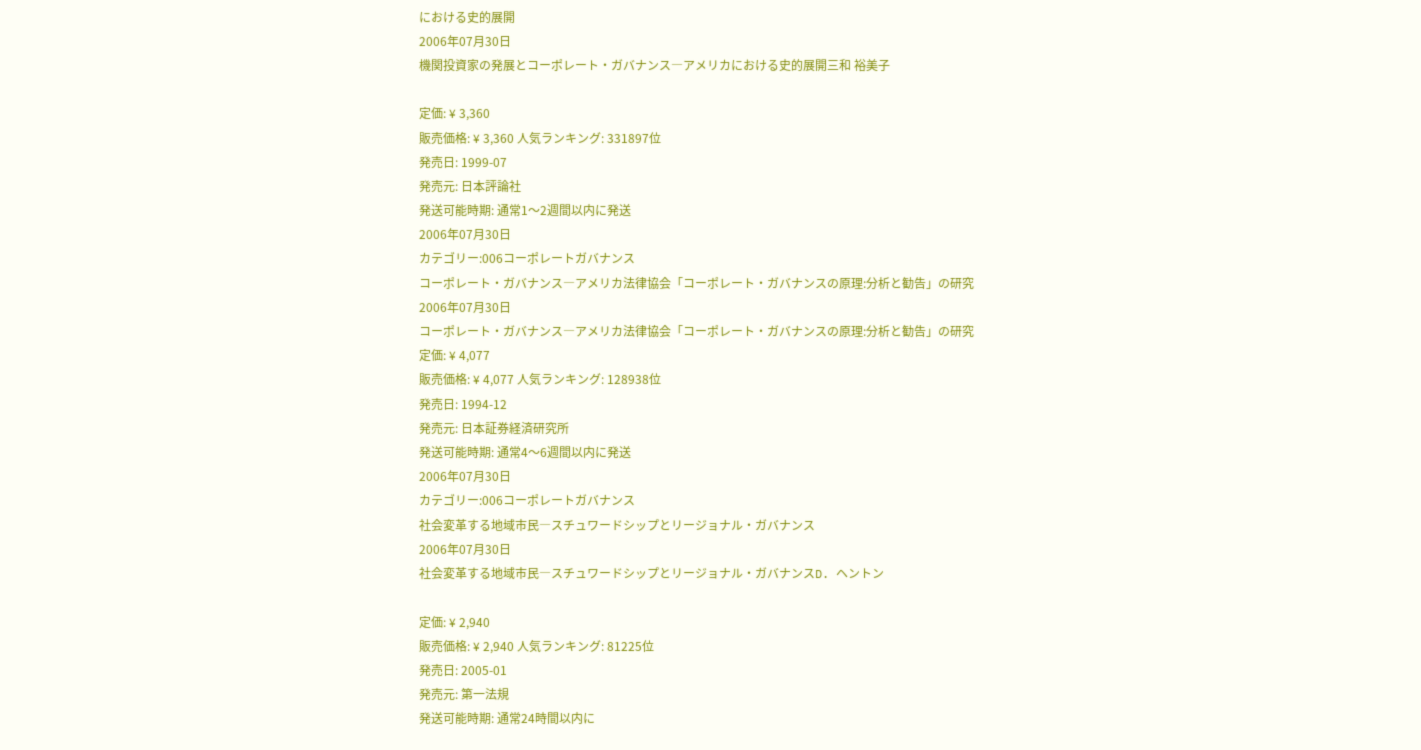における史的展開
2006年07月30日
機関投資家の発展とコーポレート・ガバナンス―アメリカにおける史的展開三和 裕美子

定価: ¥ 3,360
販売価格: ¥ 3,360 人気ランキング: 331897位
発売日: 1999-07
発売元: 日本評論社
発送可能時期: 通常1〜2週間以内に発送
2006年07月30日
カテゴリー:006コーポレートガバナンス
コーポレート・ガバナンス―アメリカ法律協会「コーポレート・ガバナンスの原理:分析と勧告」の研究
2006年07月30日
コーポレート・ガバナンス―アメリカ法律協会「コーポレート・ガバナンスの原理:分析と勧告」の研究
定価: ¥ 4,077
販売価格: ¥ 4,077 人気ランキング: 128938位
発売日: 1994-12
発売元: 日本証券経済研究所
発送可能時期: 通常4〜6週間以内に発送
2006年07月30日
カテゴリー:006コーポレートガバナンス
社会変革する地域市民―スチュワードシップとリージョナル・ガバナンス
2006年07月30日
社会変革する地域市民―スチュワードシップとリージョナル・ガバナンスD. ヘントン

定価: ¥ 2,940
販売価格: ¥ 2,940 人気ランキング: 81225位
発売日: 2005-01
発売元: 第一法規
発送可能時期: 通常24時間以内に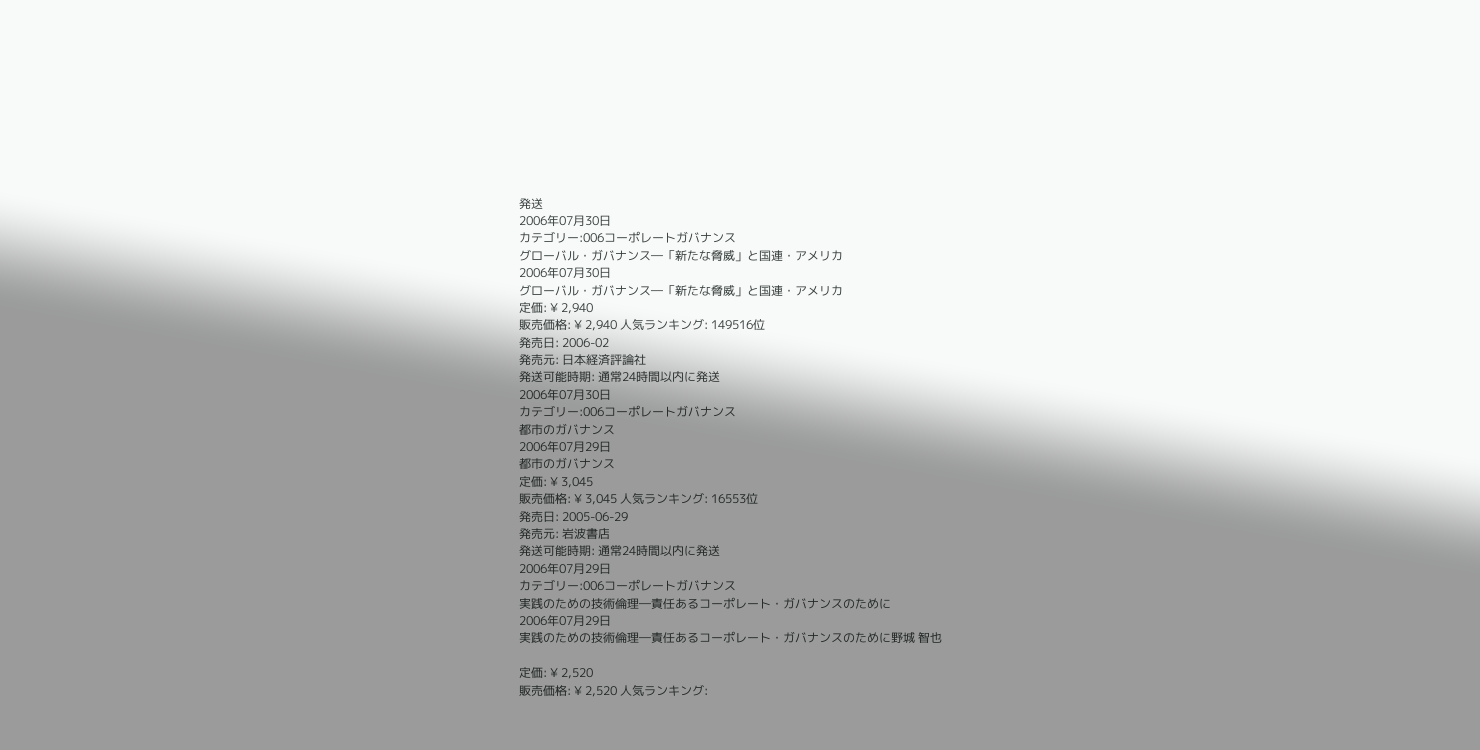発送
2006年07月30日
カテゴリー:006コーポレートガバナンス
グローバル・ガバナンス―「新たな脅威」と国連・アメリカ
2006年07月30日
グローバル・ガバナンス―「新たな脅威」と国連・アメリカ
定価: ¥ 2,940
販売価格: ¥ 2,940 人気ランキング: 149516位
発売日: 2006-02
発売元: 日本経済評論社
発送可能時期: 通常24時間以内に発送
2006年07月30日
カテゴリー:006コーポレートガバナンス
都市のガバナンス
2006年07月29日
都市のガバナンス
定価: ¥ 3,045
販売価格: ¥ 3,045 人気ランキング: 16553位
発売日: 2005-06-29
発売元: 岩波書店
発送可能時期: 通常24時間以内に発送
2006年07月29日
カテゴリー:006コーポレートガバナンス
実践のための技術倫理―責任あるコーポレート・ガバナンスのために
2006年07月29日
実践のための技術倫理―責任あるコーポレート・ガバナンスのために野城 智也

定価: ¥ 2,520
販売価格: ¥ 2,520 人気ランキング: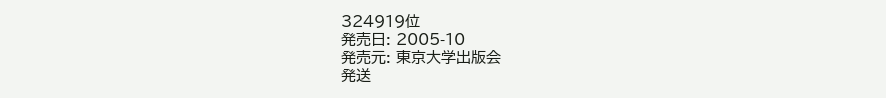324919位
発売日: 2005-10
発売元: 東京大学出版会
発送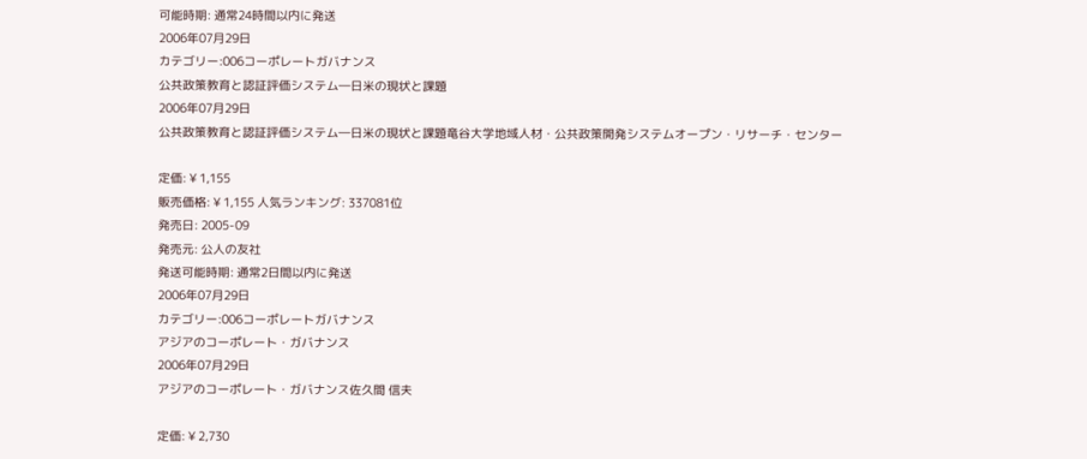可能時期: 通常24時間以内に発送
2006年07月29日
カテゴリー:006コーポレートガバナンス
公共政策教育と認証評価システム―日米の現状と課題
2006年07月29日
公共政策教育と認証評価システム―日米の現状と課題竜谷大学地域人材・公共政策開発システムオープン・リサーチ・センター

定価: ¥ 1,155
販売価格: ¥ 1,155 人気ランキング: 337081位
発売日: 2005-09
発売元: 公人の友社
発送可能時期: 通常2日間以内に発送
2006年07月29日
カテゴリー:006コーポレートガバナンス
アジアのコーポレート・ガバナンス
2006年07月29日
アジアのコーポレート・ガバナンス佐久間 信夫

定価: ¥ 2,730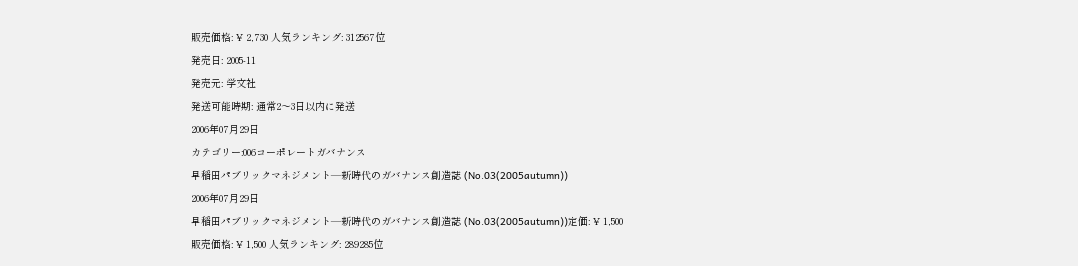販売価格: ¥ 2,730 人気ランキング: 312567位
発売日: 2005-11
発売元: 学文社
発送可能時期: 通常2〜3日以内に発送
2006年07月29日
カテゴリー:006コーポレートガバナンス
早稲田パブリックマネジメント―新時代のガバナンス創造誌 (No.03(2005autumn))
2006年07月29日
早稲田パブリックマネジメント―新時代のガバナンス創造誌 (No.03(2005autumn))定価: ¥ 1,500
販売価格: ¥ 1,500 人気ランキング: 289285位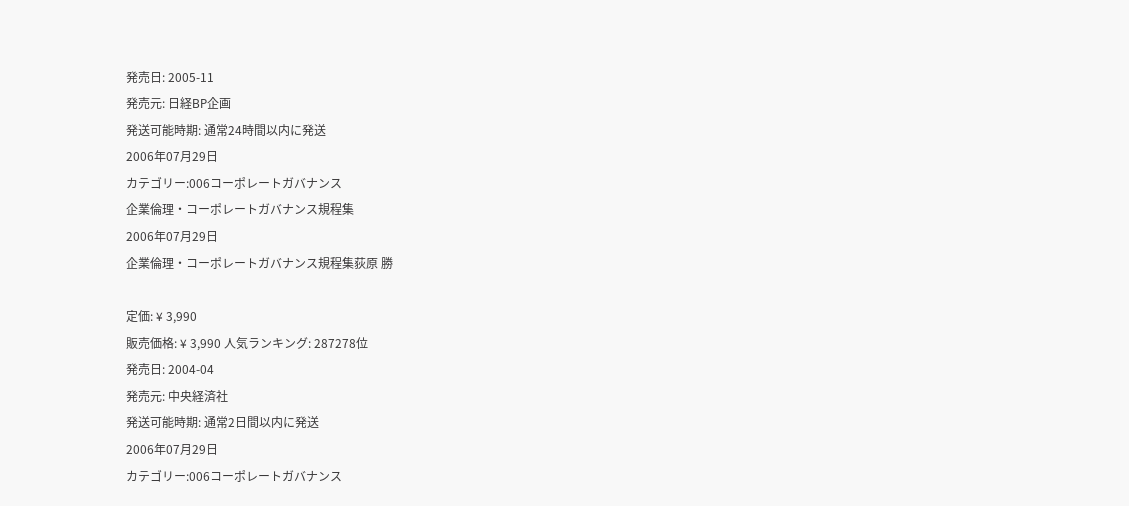発売日: 2005-11
発売元: 日経BP企画
発送可能時期: 通常24時間以内に発送
2006年07月29日
カテゴリー:006コーポレートガバナンス
企業倫理・コーポレートガバナンス規程集
2006年07月29日
企業倫理・コーポレートガバナンス規程集荻原 勝

定価: ¥ 3,990
販売価格: ¥ 3,990 人気ランキング: 287278位
発売日: 2004-04
発売元: 中央経済社
発送可能時期: 通常2日間以内に発送
2006年07月29日
カテゴリー:006コーポレートガバナンス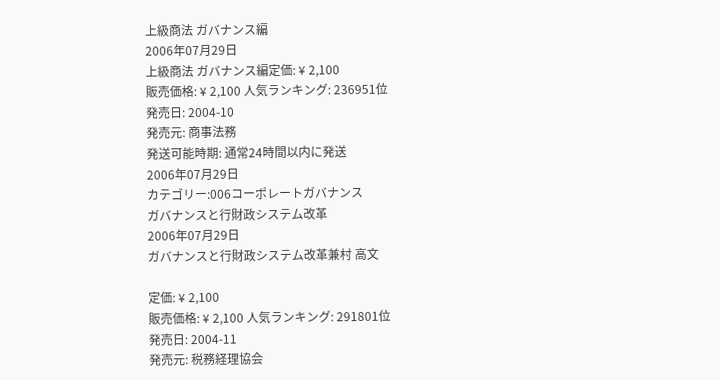上級商法 ガバナンス編
2006年07月29日
上級商法 ガバナンス編定価: ¥ 2,100
販売価格: ¥ 2,100 人気ランキング: 236951位
発売日: 2004-10
発売元: 商事法務
発送可能時期: 通常24時間以内に発送
2006年07月29日
カテゴリー:006コーポレートガバナンス
ガバナンスと行財政システム改革
2006年07月29日
ガバナンスと行財政システム改革兼村 高文

定価: ¥ 2,100
販売価格: ¥ 2,100 人気ランキング: 291801位
発売日: 2004-11
発売元: 税務経理協会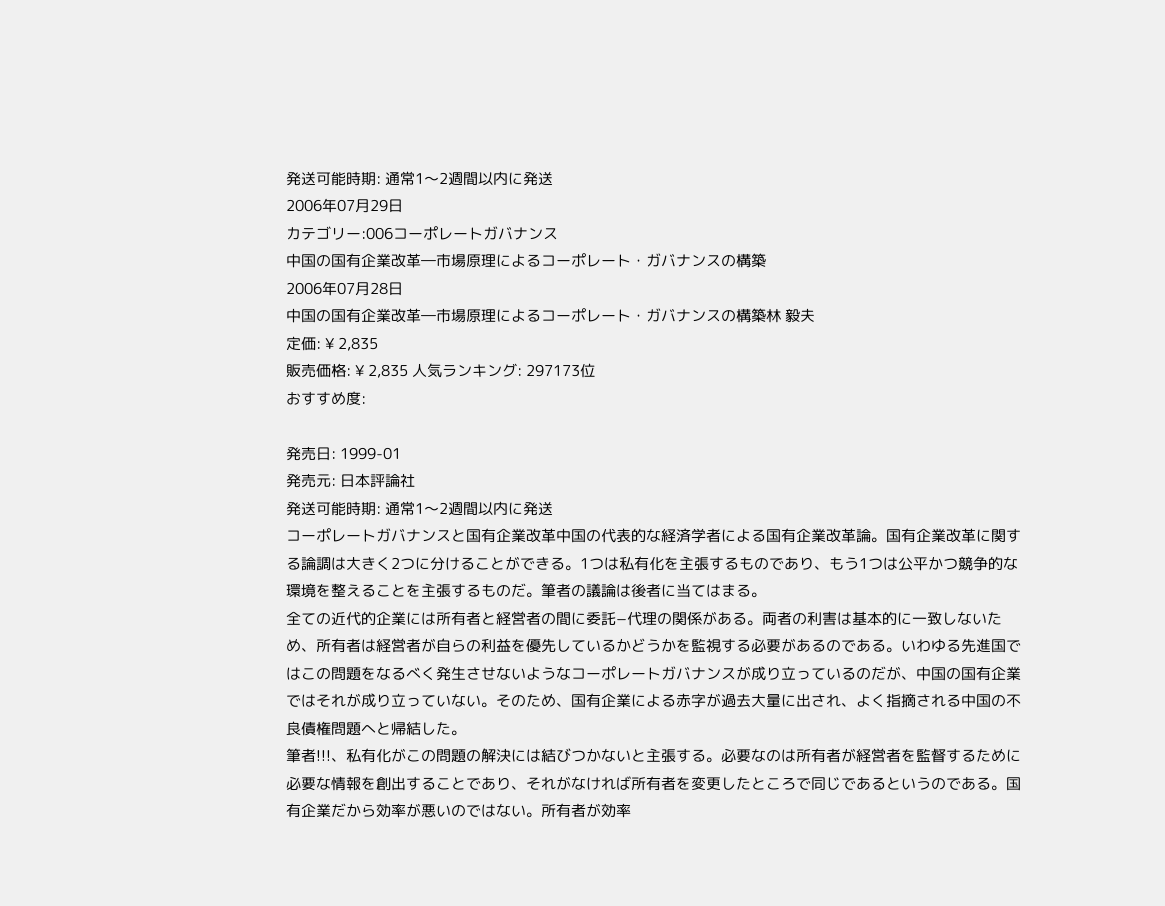発送可能時期: 通常1〜2週間以内に発送
2006年07月29日
カテゴリー:006コーポレートガバナンス
中国の国有企業改革―市場原理によるコーポレート・ガバナンスの構築
2006年07月28日
中国の国有企業改革―市場原理によるコーポレート・ガバナンスの構築林 毅夫
定価: ¥ 2,835
販売価格: ¥ 2,835 人気ランキング: 297173位
おすすめ度:

発売日: 1999-01
発売元: 日本評論社
発送可能時期: 通常1〜2週間以内に発送
コーポレートガバナンスと国有企業改革中国の代表的な経済学者による国有企業改革論。国有企業改革に関する論調は大きく2つに分けることができる。1つは私有化を主張するものであり、もう1つは公平かつ競争的な環境を整えることを主張するものだ。筆者の議論は後者に当てはまる。
全ての近代的企業には所有者と経営者の間に委託−代理の関係がある。両者の利害は基本的に一致しないため、所有者は経営者が自らの利益を優先しているかどうかを監視する必要があるのである。いわゆる先進国ではこの問題をなるべく発生させないようなコーポレートガバナンスが成り立っているのだが、中国の国有企業ではそれが成り立っていない。そのため、国有企業による赤字が過去大量に出され、よく指摘される中国の不良債権問題へと帰結した。
筆者!!!、私有化がこの問題の解決には結びつかないと主張する。必要なのは所有者が経営者を監督するために必要な情報を創出することであり、それがなければ所有者を変更したところで同じであるというのである。国有企業だから効率が悪いのではない。所有者が効率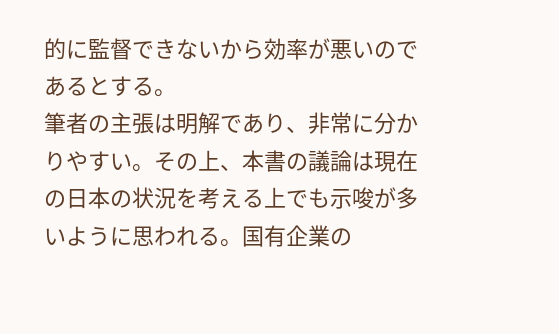的に監督できないから効率が悪いのであるとする。
筆者の主張は明解であり、非常に分かりやすい。その上、本書の議論は現在の日本の状況を考える上でも示唆が多いように思われる。国有企業の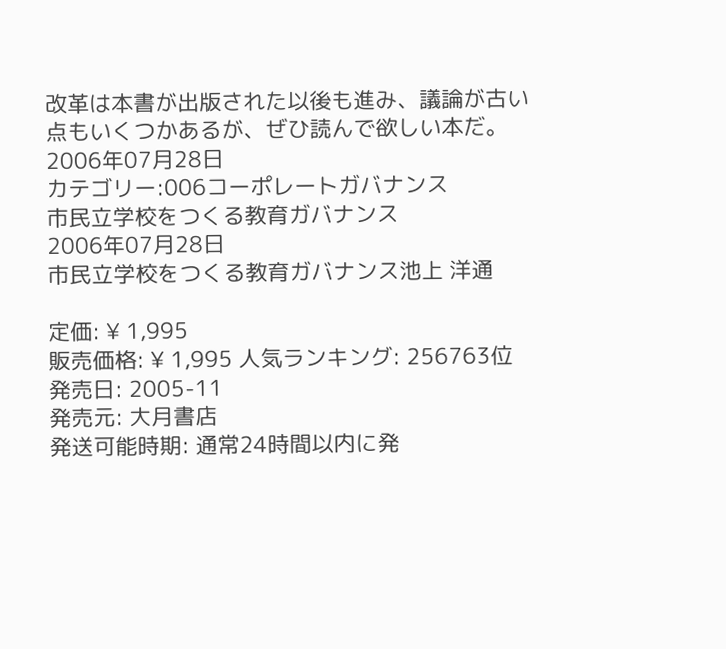改革は本書が出版された以後も進み、議論が古い点もいくつかあるが、ぜひ読んで欲しい本だ。
2006年07月28日
カテゴリー:006コーポレートガバナンス
市民立学校をつくる教育ガバナンス
2006年07月28日
市民立学校をつくる教育ガバナンス池上 洋通

定価: ¥ 1,995
販売価格: ¥ 1,995 人気ランキング: 256763位
発売日: 2005-11
発売元: 大月書店
発送可能時期: 通常24時間以内に発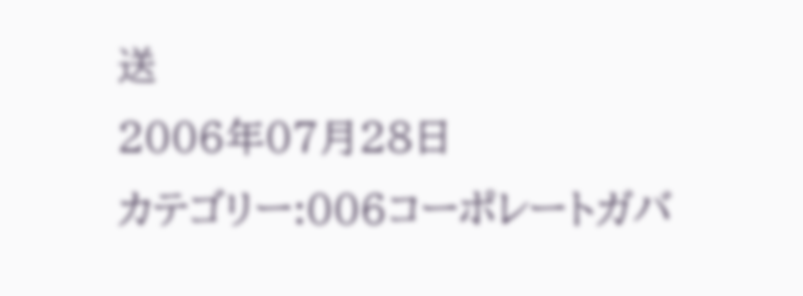送
2006年07月28日
カテゴリー:006コーポレートガバ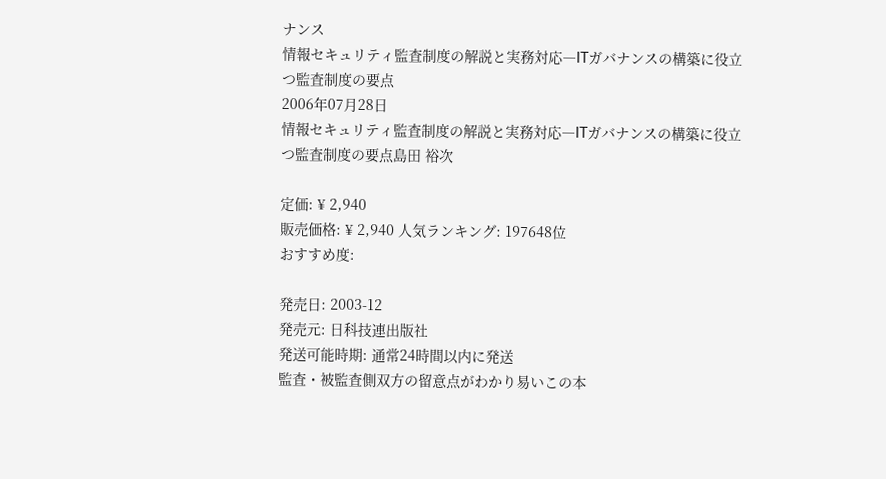ナンス
情報セキュリティ監査制度の解説と実務対応―ITガバナンスの構築に役立つ監査制度の要点
2006年07月28日
情報セキュリティ監査制度の解説と実務対応―ITガバナンスの構築に役立つ監査制度の要点島田 裕次

定価: ¥ 2,940
販売価格: ¥ 2,940 人気ランキング: 197648位
おすすめ度:

発売日: 2003-12
発売元: 日科技連出版社
発送可能時期: 通常24時間以内に発送
監査・被監査側双方の留意点がわかり易いこの本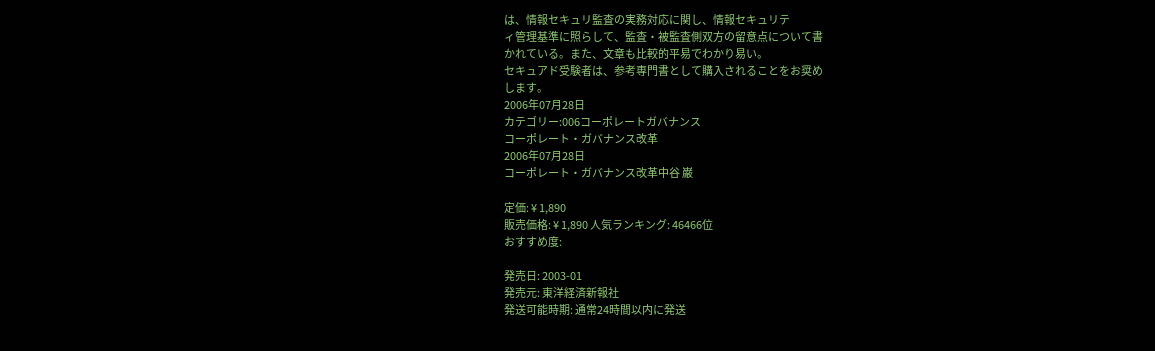は、情報セキュリ監査の実務対応に関し、情報セキュリテ
ィ管理基準に照らして、監査・被監査側双方の留意点について書
かれている。また、文章も比較的平易でわかり易い。
セキュアド受験者は、参考専門書として購入されることをお奨め
します。
2006年07月28日
カテゴリー:006コーポレートガバナンス
コーポレート・ガバナンス改革
2006年07月28日
コーポレート・ガバナンス改革中谷 巌

定価: ¥ 1,890
販売価格: ¥ 1,890 人気ランキング: 46466位
おすすめ度:

発売日: 2003-01
発売元: 東洋経済新報社
発送可能時期: 通常24時間以内に発送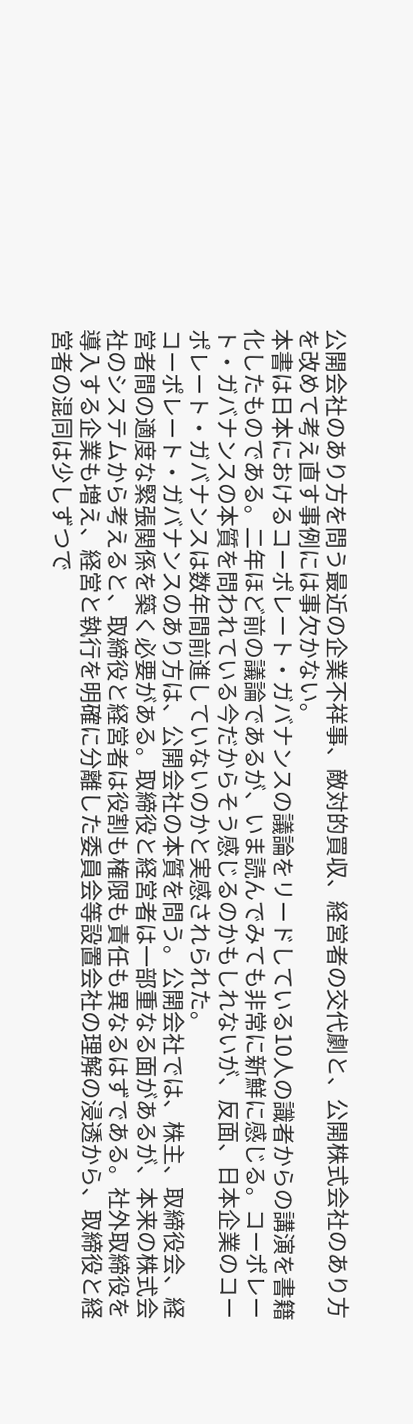公開会社のあり方を問う最近の企業不祥事、敵対的買収、経営者の交代劇と、公開株式会社のあり方を改めて考え直す事例には事欠かない。
本書は日本におけるコーポレート・ガバナンスの議論をリードしている10人の識者からの講演を書籍化したものである。二年ほど前の議論であるが、いま読んでみても非常に新鮮に感じる。コーポレート・ガバナンスの本質を問われている今だからそう感じるのかもしれないが、反面、日本企業のコーポレート・ガバナンスは数年間前進していないのかと実感されられた。
コーポレート・ガバナンスのあり方は、公開会社の本質を問う。公開会社では、株主、取締役会、経営者間の適度な緊張関係を築く必要がある。取締役と経営者は一部重なる面があるが、本来の株式会社のシステムから考えると、取締役と経営者は役割も権限も責任も異なるはずである。社外取締役を導入する企業も増え、経営と執行を明確に分離した委員会等設置会社の理解の浸透から、取締役と経営者の混同は少しずつで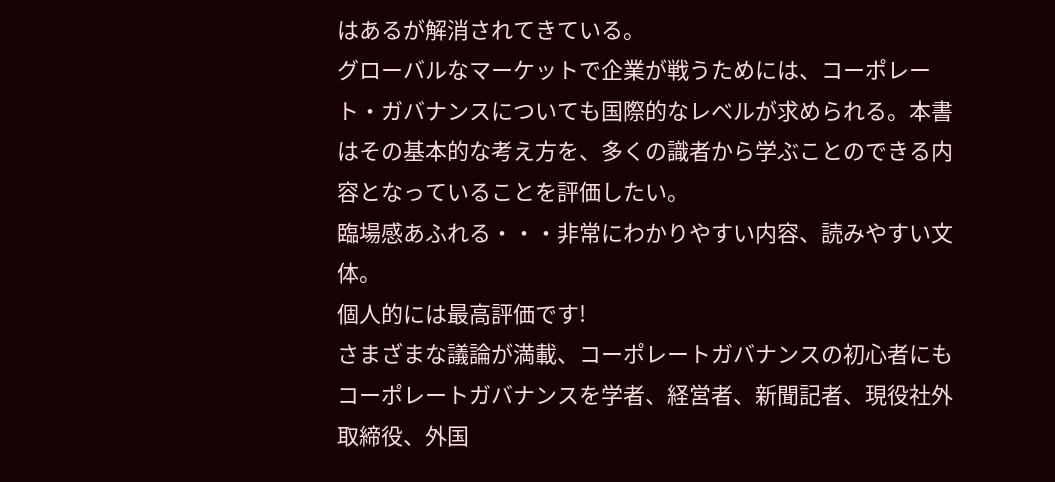はあるが解消されてきている。
グローバルなマーケットで企業が戦うためには、コーポレート・ガバナンスについても国際的なレベルが求められる。本書はその基本的な考え方を、多くの識者から学ぶことのできる内容となっていることを評価したい。
臨場感あふれる・・・非常にわかりやすい内容、読みやすい文体。
個人的には最高評価です!
さまざまな議論が満載、コーポレートガバナンスの初心者にもコーポレートガバナンスを学者、経営者、新聞記者、現役社外取締役、外国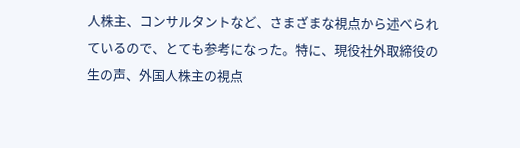人株主、コンサルタントなど、さまざまな視点から述べられているので、とても参考になった。特に、現役社外取締役の生の声、外国人株主の視点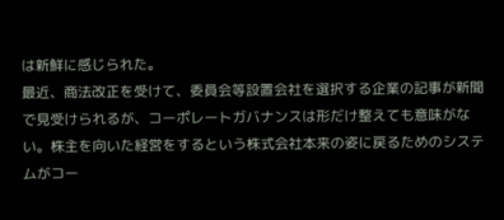は新鮮に感じられた。
最近、商法改正を受けて、委員会等設置会社を選択する企業の記事が新聞で見受けられるが、コーポレートガバナンスは形だけ整えても意味がない。株主を向いた経営をするという株式会社本来の姿に戻るためのシステムがコー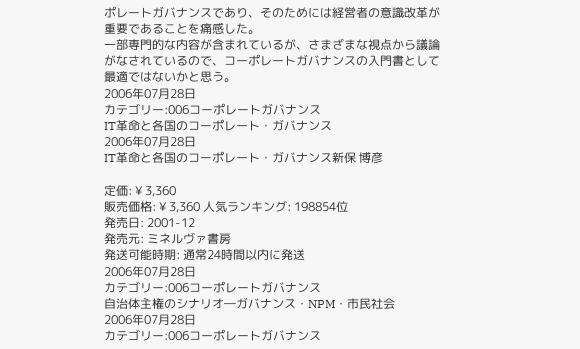ポレートガバナンスであり、そのためには経営者の意識改革が重要であることを痛感した。
一部専門的な内容が含まれているが、さまざまな視点から議論がなされているので、コーポレートガバナンスの入門書として最適ではないかと思う。
2006年07月28日
カテゴリー:006コーポレートガバナンス
IT革命と各国のコーポレート・ガバナンス
2006年07月28日
IT革命と各国のコーポレート・ガバナンス新保 博彦

定価: ¥ 3,360
販売価格: ¥ 3,360 人気ランキング: 198854位
発売日: 2001-12
発売元: ミネルヴァ書房
発送可能時期: 通常24時間以内に発送
2006年07月28日
カテゴリー:006コーポレートガバナンス
自治体主権のシナリオ―ガバナンス・NPM・市民社会
2006年07月28日
カテゴリー:006コーポレートガバナンス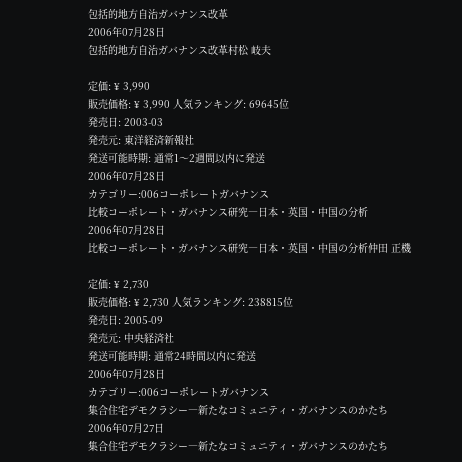包括的地方自治ガバナンス改革
2006年07月28日
包括的地方自治ガバナンス改革村松 岐夫

定価: ¥ 3,990
販売価格: ¥ 3,990 人気ランキング: 69645位
発売日: 2003-03
発売元: 東洋経済新報社
発送可能時期: 通常1〜2週間以内に発送
2006年07月28日
カテゴリー:006コーポレートガバナンス
比較コーポレート・ガバナンス研究―日本・英国・中国の分析
2006年07月28日
比較コーポレート・ガバナンス研究―日本・英国・中国の分析仲田 正機

定価: ¥ 2,730
販売価格: ¥ 2,730 人気ランキング: 238815位
発売日: 2005-09
発売元: 中央経済社
発送可能時期: 通常24時間以内に発送
2006年07月28日
カテゴリー:006コーポレートガバナンス
集合住宅デモクラシー―新たなコミュニティ・ガバナンスのかたち
2006年07月27日
集合住宅デモクラシー―新たなコミュニティ・ガバナンスのかたち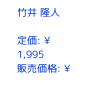竹井 隆人

定価: ¥ 1,995
販売価格: ¥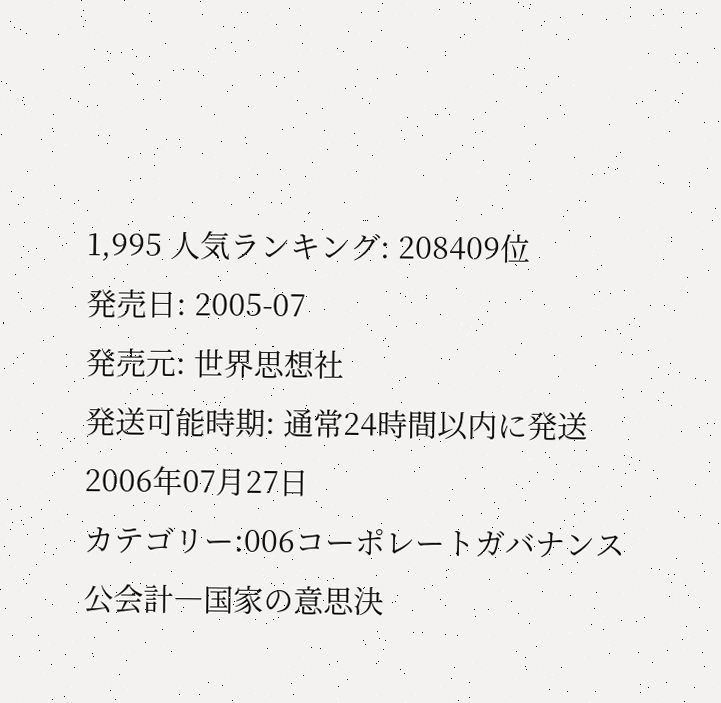1,995 人気ランキング: 208409位
発売日: 2005-07
発売元: 世界思想社
発送可能時期: 通常24時間以内に発送
2006年07月27日
カテゴリー:006コーポレートガバナンス
公会計―国家の意思決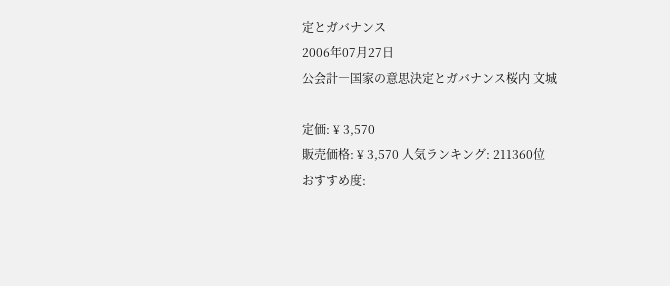定とガバナンス
2006年07月27日
公会計―国家の意思決定とガバナンス桜内 文城

定価: ¥ 3,570
販売価格: ¥ 3,570 人気ランキング: 211360位
おすすめ度: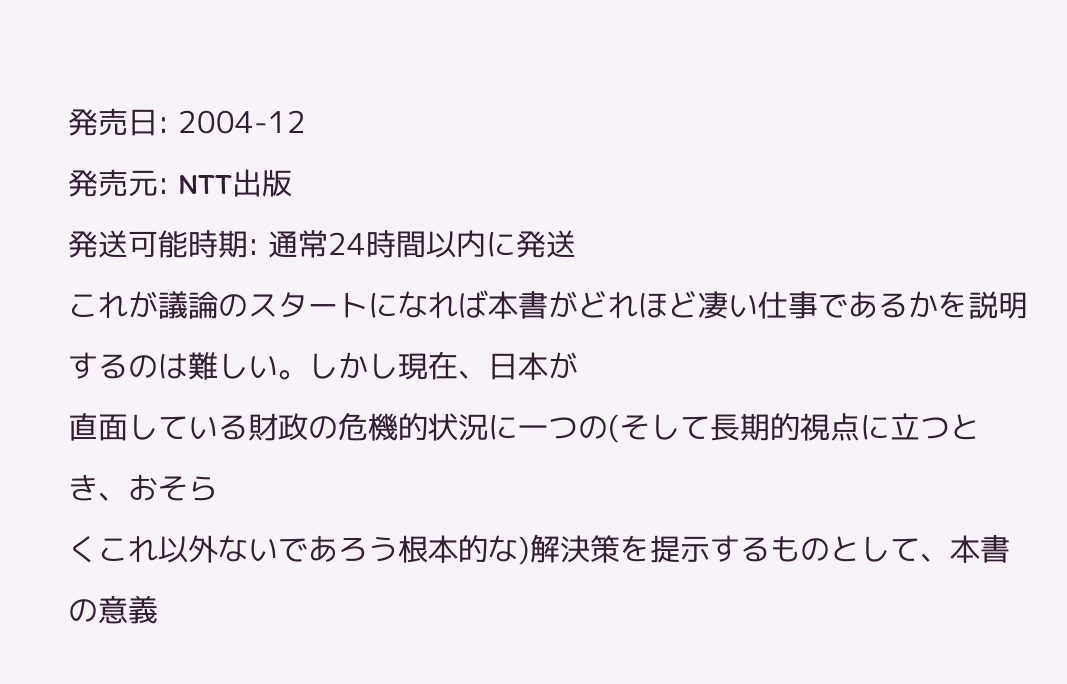発売日: 2004-12
発売元: NTT出版
発送可能時期: 通常24時間以内に発送
これが議論のスタートになれば本書がどれほど凄い仕事であるかを説明するのは難しい。しかし現在、日本が
直面している財政の危機的状況に一つの(そして長期的視点に立つとき、おそら
くこれ以外ないであろう根本的な)解決策を提示するものとして、本書の意義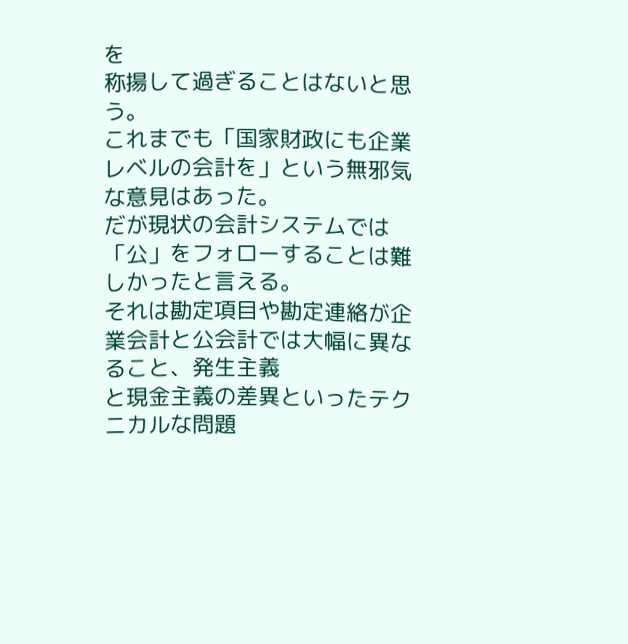を
称揚して過ぎることはないと思う。
これまでも「国家財政にも企業レベルの会計を」という無邪気な意見はあった。
だが現状の会計システムでは「公」をフォローすることは難しかったと言える。
それは勘定項目や勘定連絡が企業会計と公会計では大幅に異なること、発生主義
と現金主義の差異といったテクニカルな問題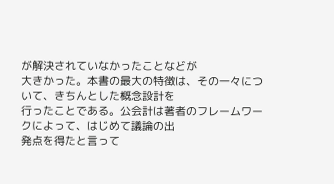が解決されていなかったことなどが
大きかった。本書の最大の特徴は、その一々について、きちんとした概念設計を
行ったことである。公会計は著者のフレームワークによって、はじめて議論の出
発点を得たと言って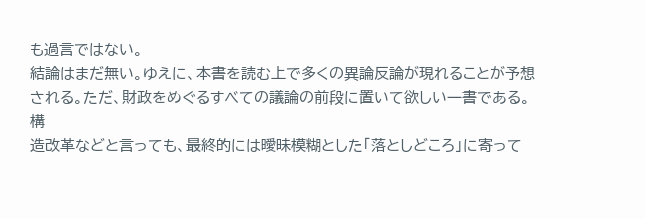も過言ではない。
結論はまだ無い。ゆえに、本書を読む上で多くの異論反論が現れることが予想
される。ただ、財政をめぐるすべての議論の前段に置いて欲しい一書である。構
造改革などと言っても、最終的には曖昧模糊とした「落としどころ」に寄って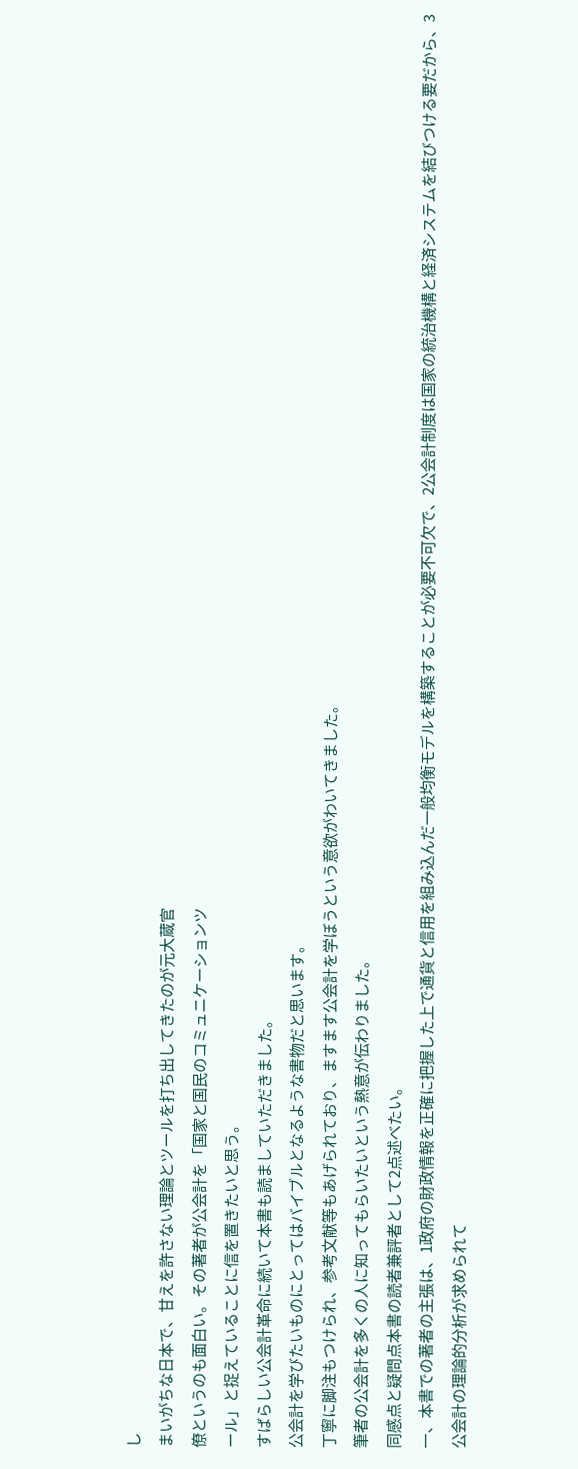し
まいがちな日本で、甘えを許さない理論とツールを打ち出してきたのが元大蔵官
僚というのも面白い。その著者が公会計を「国家と国民のコミュニケーションツ
ール」と捉えていることに信を置きたいと思う。
すばらしい公会計革命に続いて本書も読ましていただきました。
公会計を学びたいものにとってはバイブルとなるような書物だと思います。
丁寧に脚注もつけられ、参考文献等もあげられており、ますます公会計を学ぼうという意欲がわいてきました。
筆者の公会計を多くの人に知ってもらいたいという熱意が伝わりました。
同感点と疑問点本書の読者兼評者として2点述べたい。
一、本書での著者の主張は、1政府の財政情報を正確に把握した上で通貨と信用を組み込んだ一般均衡モデルを構築することが必要不可欠で、2公会計制度は国家の統治機構と経済システムを結びつける要だから、3公会計の理論的分析が求められて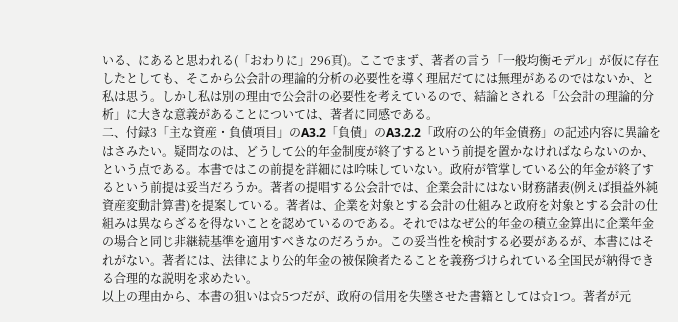いる、にあると思われる(「おわりに」296頁)。ここでまず、著者の言う「一般均衡モデル」が仮に存在したとしても、そこから公会計の理論的分析の必要性を導く理屈だてには無理があるのではないか、と私は思う。しかし私は別の理由で公会計の必要性を考えているので、結論とされる「公会計の理論的分析」に大きな意義があることについては、著者に同感である。
二、付録3「主な資産・負債項目」のA3.2「負債」のA3.2.2「政府の公的年金債務」の記述内容に異論をはさみたい。疑問なのは、どうして公的年金制度が終了するという前提を置かなければならないのか、という点である。本書ではこの前提を詳細には吟味していない。政府が管掌している公的年金が終了するという前提は妥当だろうか。著者の提唱する公会計では、企業会計にはない財務諸表(例えば損益外純資産変動計算書)を提案している。著者は、企業を対象とする会計の仕組みと政府を対象とする会計の仕組みは異ならざるを得ないことを認めているのである。それではなぜ公的年金の積立金算出に企業年金の場合と同じ非継続基準を適用すべきなのだろうか。この妥当性を検討する必要があるが、本書にはそれがない。著者には、法律により公的年金の被保険者たることを義務づけられている全国民が納得できる合理的な説明を求めたい。
以上の理由から、本書の狙いは☆5つだが、政府の信用を失墜させた書籍としては☆1つ。著者が元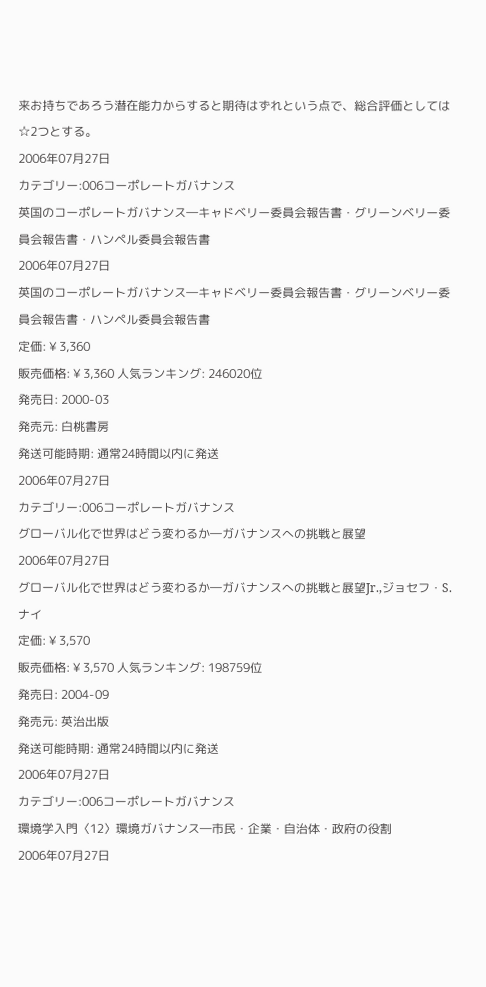来お持ちであろう潜在能力からすると期待はずれという点で、総合評価としては☆2つとする。
2006年07月27日
カテゴリー:006コーポレートガバナンス
英国のコーポレートガバナンス―キャドベリー委員会報告書・グリーンベリー委員会報告書・ハンペル委員会報告書
2006年07月27日
英国のコーポレートガバナンス―キャドベリー委員会報告書・グリーンベリー委員会報告書・ハンペル委員会報告書
定価: ¥ 3,360
販売価格: ¥ 3,360 人気ランキング: 246020位
発売日: 2000-03
発売元: 白桃書房
発送可能時期: 通常24時間以内に発送
2006年07月27日
カテゴリー:006コーポレートガバナンス
グローバル化で世界はどう変わるか―ガバナンスへの挑戦と展望
2006年07月27日
グローバル化で世界はどう変わるか―ガバナンスへの挑戦と展望Jr.,ジョセフ・S. ナイ
定価: ¥ 3,570
販売価格: ¥ 3,570 人気ランキング: 198759位
発売日: 2004-09
発売元: 英治出版
発送可能時期: 通常24時間以内に発送
2006年07月27日
カテゴリー:006コーポレートガバナンス
環境学入門〈12〉環境ガバナンス―市民・企業・自治体・政府の役割
2006年07月27日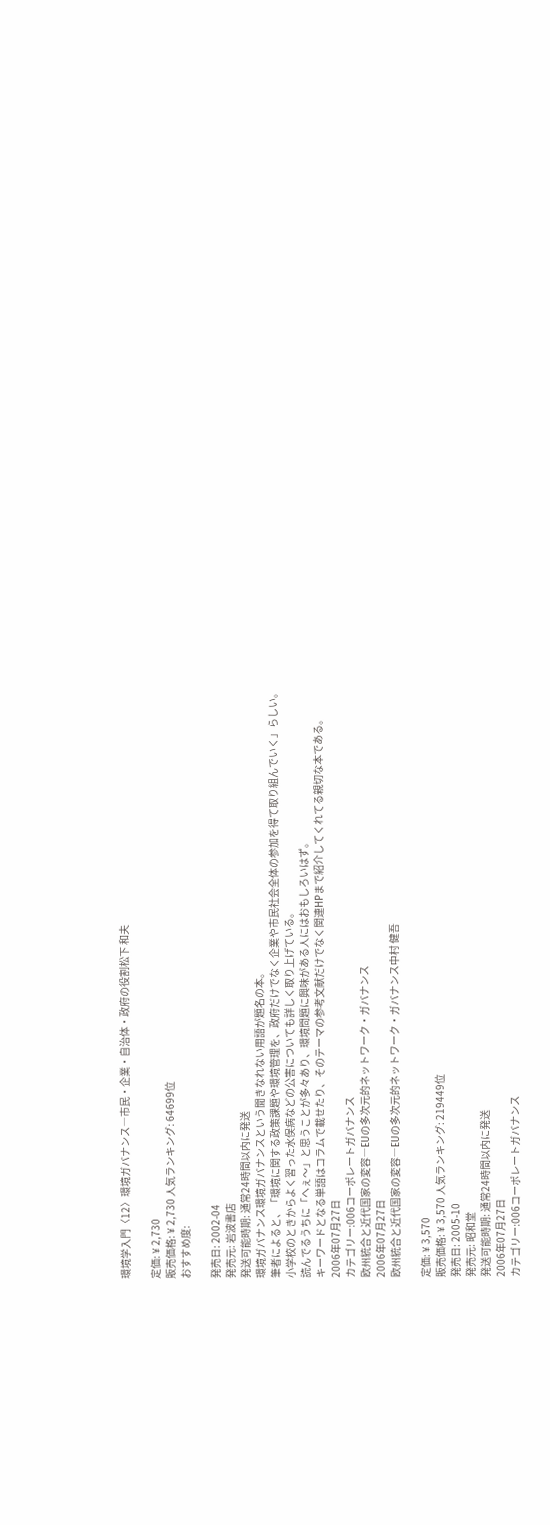環境学入門〈12〉環境ガバナンス―市民・企業・自治体・政府の役割松下 和夫

定価: ¥ 2,730
販売価格: ¥ 2,730 人気ランキング: 64699位
おすすめ度:

発売日: 2002-04
発売元: 岩波書店
発送可能時期: 通常24時間以内に発送
環境ガバナンス環境ガバナンスという聞きなれない用語が題名の本。
筆者によると、「環境に関する政策課題や環境管理を、政府だけでなく企業や市民社会全体の参加を得て取り組んでいく」らしい。
小学校のときからよく習った水俣病などの公害についても詳しく取り上げている。
読んでるうちに「へぇ〜」と思うことが多々あり、環境問題に興味がある人にはおもしろいはず。
キーワードとなる単語はコラムで載せたり、そのテーマの参考文献だけでなく関連HPまで紹介してくれてる親切な本である。
2006年07月27日
カテゴリー:006コーポレートガバナンス
欧州統合と近代国家の変容―EUの多次元的ネットワーク・ガバナンス
2006年07月27日
欧州統合と近代国家の変容―EUの多次元的ネットワーク・ガバナンス中村 健吾

定価: ¥ 3,570
販売価格: ¥ 3,570 人気ランキング: 219449位
発売日: 2005-10
発売元: 昭和堂
発送可能時期: 通常24時間以内に発送
2006年07月27日
カテゴリー:006コーポレートガバナンス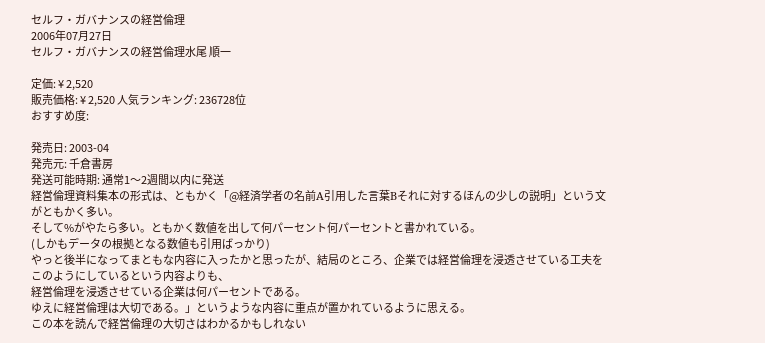セルフ・ガバナンスの経営倫理
2006年07月27日
セルフ・ガバナンスの経営倫理水尾 順一

定価: ¥ 2,520
販売価格: ¥ 2,520 人気ランキング: 236728位
おすすめ度:

発売日: 2003-04
発売元: 千倉書房
発送可能時期: 通常1〜2週間以内に発送
経営倫理資料集本の形式は、ともかく「@経済学者の名前A引用した言葉Bそれに対するほんの少しの説明」という文がともかく多い。
そして%がやたら多い。ともかく数値を出して何パーセント何パーセントと書かれている。
(しかもデータの根拠となる数値も引用ばっかり)
やっと後半になってまともな内容に入ったかと思ったが、結局のところ、企業では経営倫理を浸透させている工夫をこのようにしているという内容よりも、
経営倫理を浸透させている企業は何パーセントである。
ゆえに経営倫理は大切である。」というような内容に重点が置かれているように思える。
この本を読んで経営倫理の大切さはわかるかもしれない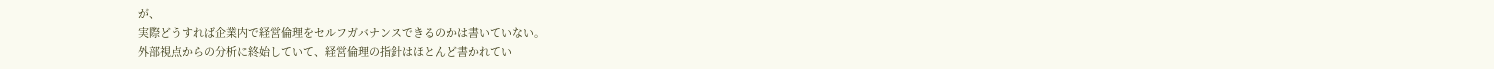が、
実際どうすれば企業内で経営倫理をセルフガバナンスできるのかは書いていない。
外部視点からの分析に終始していて、経営倫理の指針はほとんど書かれてい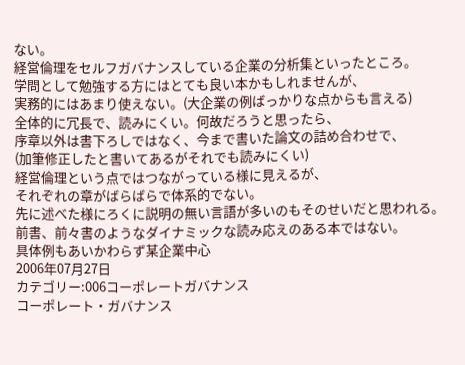ない。
経営倫理をセルフガバナンスしている企業の分析集といったところ。
学問として勉強する方にはとても良い本かもしれませんが、
実務的にはあまり使えない。(大企業の例ばっかりな点からも言える)
全体的に冗長で、読みにくい。何故だろうと思ったら、
序章以外は書下ろしではなく、今まで書いた論文の詰め合わせで、
(加筆修正したと書いてあるがそれでも読みにくい)
経営倫理という点ではつながっている様に見えるが、
それぞれの章がばらばらで体系的でない。
先に述べた様にろくに説明の無い言語が多いのもそのせいだと思われる。
前書、前々書のようなダイナミックな読み応えのある本ではない。
具体例もあいかわらず某企業中心
2006年07月27日
カテゴリー:006コーポレートガバナンス
コーポレート・ガバナンス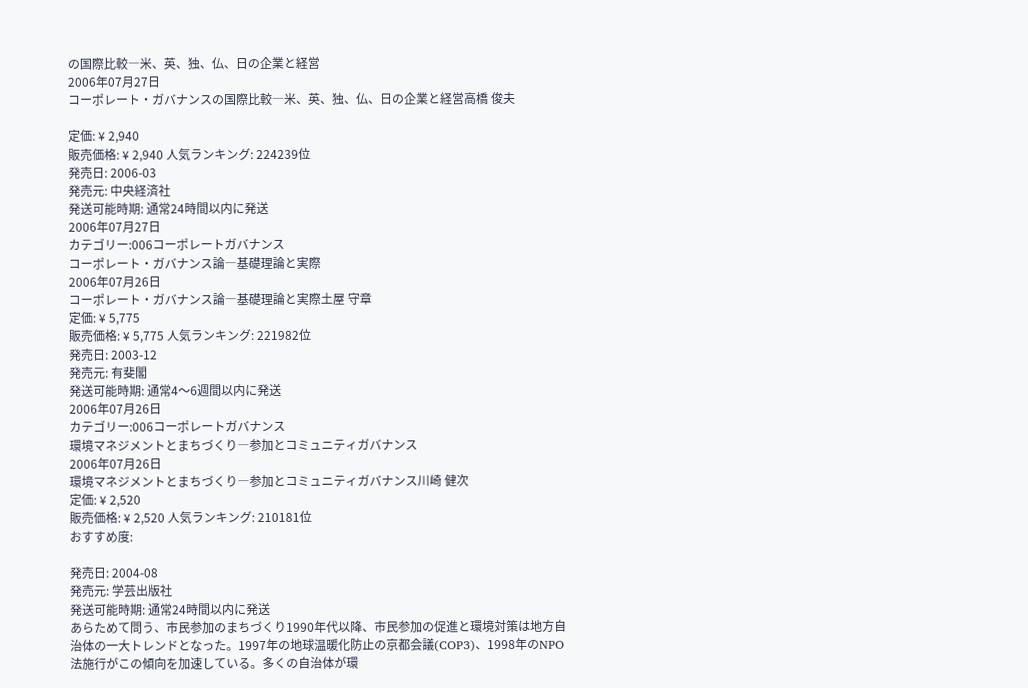の国際比較―米、英、独、仏、日の企業と経営
2006年07月27日
コーポレート・ガバナンスの国際比較―米、英、独、仏、日の企業と経営高橋 俊夫

定価: ¥ 2,940
販売価格: ¥ 2,940 人気ランキング: 224239位
発売日: 2006-03
発売元: 中央経済社
発送可能時期: 通常24時間以内に発送
2006年07月27日
カテゴリー:006コーポレートガバナンス
コーポレート・ガバナンス論―基礎理論と実際
2006年07月26日
コーポレート・ガバナンス論―基礎理論と実際土屋 守章
定価: ¥ 5,775
販売価格: ¥ 5,775 人気ランキング: 221982位
発売日: 2003-12
発売元: 有斐閣
発送可能時期: 通常4〜6週間以内に発送
2006年07月26日
カテゴリー:006コーポレートガバナンス
環境マネジメントとまちづくり―参加とコミュニティガバナンス
2006年07月26日
環境マネジメントとまちづくり―参加とコミュニティガバナンス川崎 健次
定価: ¥ 2,520
販売価格: ¥ 2,520 人気ランキング: 210181位
おすすめ度:

発売日: 2004-08
発売元: 学芸出版社
発送可能時期: 通常24時間以内に発送
あらためて問う、市民参加のまちづくり1990年代以降、市民参加の促進と環境対策は地方自治体の一大トレンドとなった。1997年の地球温暖化防止の京都会議(COP3)、1998年のNPO法施行がこの傾向を加速している。多くの自治体が環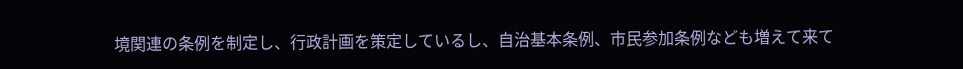境関連の条例を制定し、行政計画を策定しているし、自治基本条例、市民参加条例なども増えて来て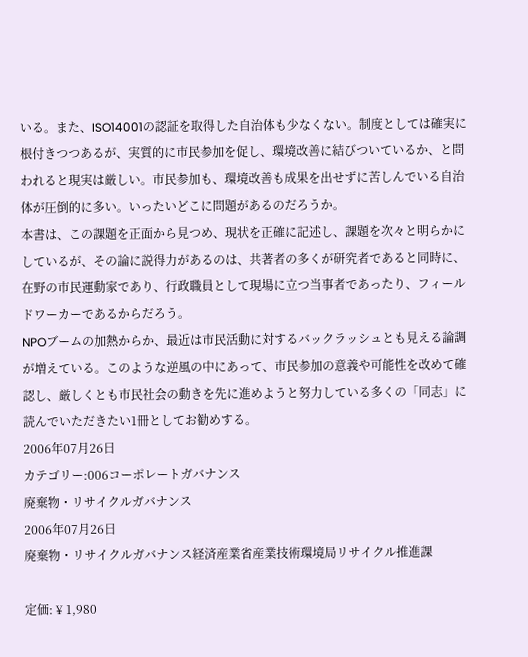いる。また、ISO14001の認証を取得した自治体も少なくない。制度としては確実に根付きつつあるが、実質的に市民参加を促し、環境改善に結びついているか、と問われると現実は厳しい。市民参加も、環境改善も成果を出せずに苦しんでいる自治体が圧倒的に多い。いったいどこに問題があるのだろうか。
本書は、この課題を正面から見つめ、現状を正確に記述し、課題を次々と明らかにしているが、その論に説得力があるのは、共著者の多くが研究者であると同時に、在野の市民運動家であり、行政職員として現場に立つ当事者であったり、フィールドワーカーであるからだろう。
NPOブームの加熱からか、最近は市民活動に対するバックラッシュとも見える論調が増えている。このような逆風の中にあって、市民参加の意義や可能性を改めて確認し、厳しくとも市民社会の動きを先に進めようと努力している多くの「同志」に読んでいただきたい1冊としてお勧めする。
2006年07月26日
カテゴリー:006コーポレートガバナンス
廃棄物・リサイクルガバナンス
2006年07月26日
廃棄物・リサイクルガバナンス経済産業省産業技術環境局リサイクル推進課

定価: ¥ 1,980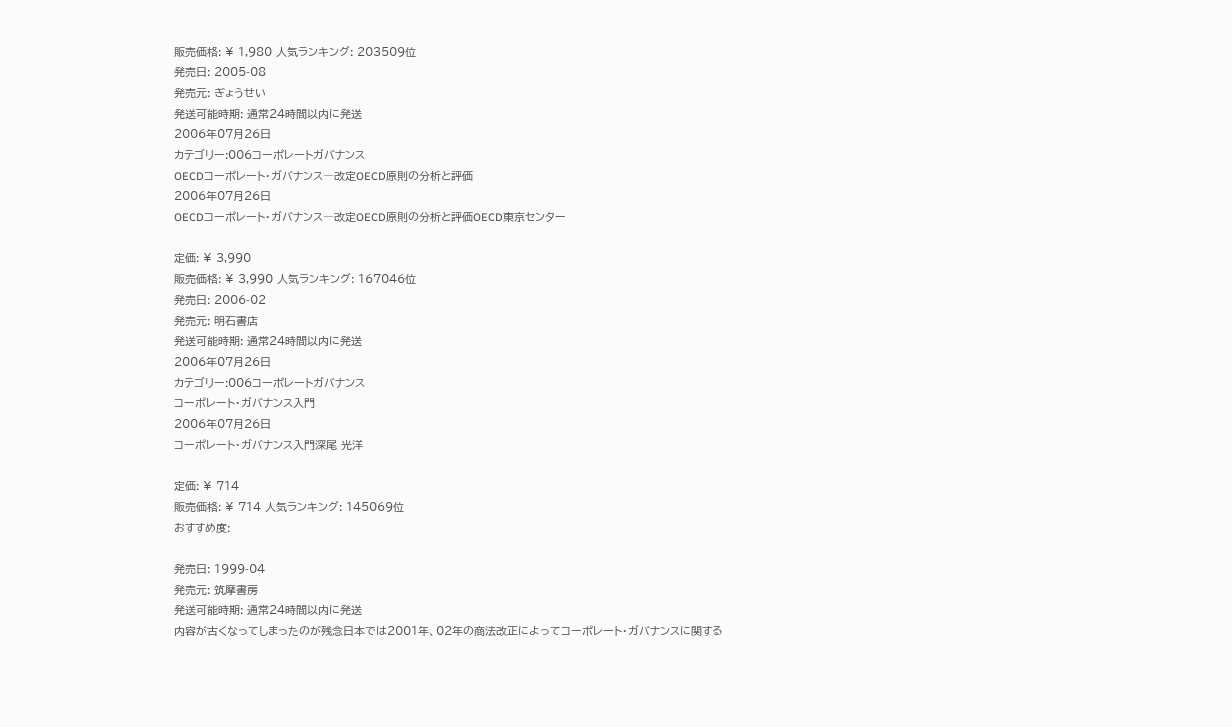販売価格: ¥ 1,980 人気ランキング: 203509位
発売日: 2005-08
発売元: ぎょうせい
発送可能時期: 通常24時間以内に発送
2006年07月26日
カテゴリー:006コーポレートガバナンス
OECDコーポレート・ガバナンス―改定OECD原則の分析と評価
2006年07月26日
OECDコーポレート・ガバナンス―改定OECD原則の分析と評価OECD東京センター

定価: ¥ 3,990
販売価格: ¥ 3,990 人気ランキング: 167046位
発売日: 2006-02
発売元: 明石書店
発送可能時期: 通常24時間以内に発送
2006年07月26日
カテゴリー:006コーポレートガバナンス
コーポレート・ガバナンス入門
2006年07月26日
コーポレート・ガバナンス入門深尾 光洋

定価: ¥ 714
販売価格: ¥ 714 人気ランキング: 145069位
おすすめ度:

発売日: 1999-04
発売元: 筑摩書房
発送可能時期: 通常24時間以内に発送
内容が古くなってしまったのが残念日本では2001年、02年の商法改正によってコーポレート・ガバナンスに関する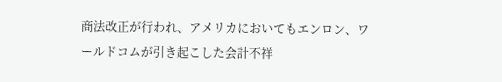商法改正が行われ、アメリカにおいてもエンロン、ワールドコムが引き起こした会計不祥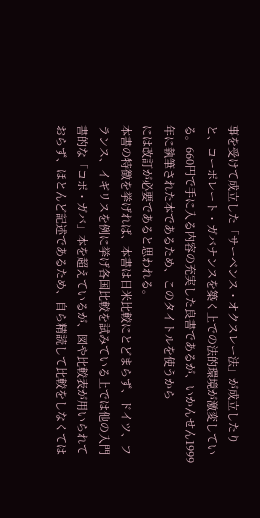事を受けて成立した「サーベンス・オクスレー法」が成立したりと、コーポレート・ガバナンスを築く上での法的環境が激変している。660円で手に入る内容の充実した良書であるが、いかんせん1999年に執筆された本であるため、このタイトルを使うから
には改訂が必要であると思われる。
本書の特徴を挙げれば、本書は日米比較にとどまらず、ドイツ、フランス、イギリスを例に挙げ各国比較を試みている上では他の入門書的な「コポ・ガバ」本を超えているが、図や比較表が用いられておらず、ほとんど記述であるため、自ら精読して比較をしなくては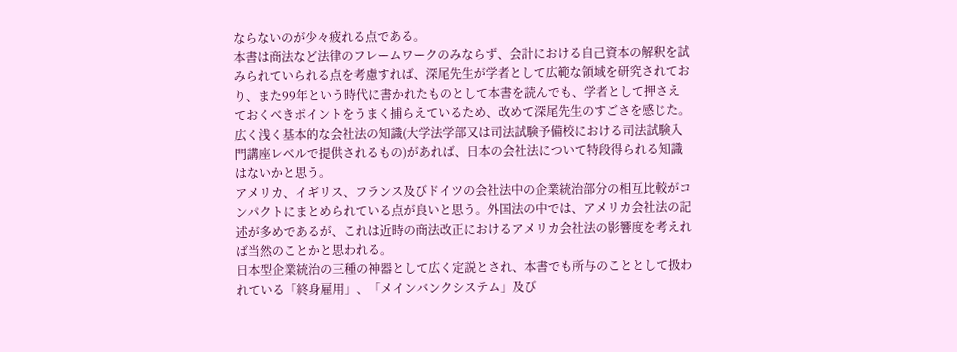ならないのが少々疲れる点である。
本書は商法など法律のフレームワークのみならず、会計における自己資本の解釈を試みられていられる点を考慮すれば、深尾先生が学者として広範な領域を研究されており、また99年という時代に書かれたものとして本書を読んでも、学者として押さえておくべきポイントをうまく捕らえているため、改めて深尾先生のすごさを感じた。
広く浅く基本的な会社法の知識(大学法学部又は司法試験予備校における司法試験入門講座レベルで提供されるもの)があれば、日本の会社法について特段得られる知識はないかと思う。
アメリカ、イギリス、フランス及びドイツの会社法中の企業統治部分の相互比較がコンパクトにまとめられている点が良いと思う。外国法の中では、アメリカ会社法の記述が多めであるが、これは近時の商法改正におけるアメリカ会社法の影響度を考えれば当然のことかと思われる。
日本型企業統治の三種の神器として広く定説とされ、本書でも所与のこととして扱われている「終身雇用」、「メインバンクシステム」及び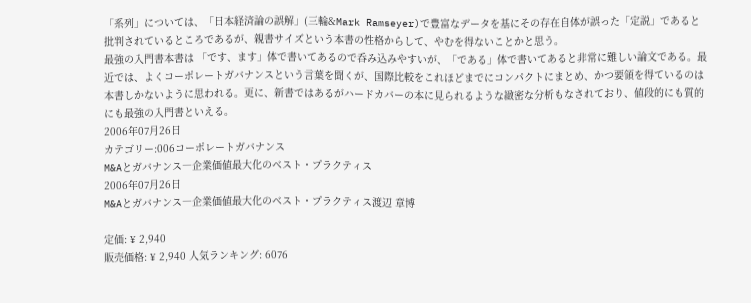「系列」については、「日本経済論の誤解」(三輪&Mark Ramseyer)で豊富なデータを基にその存在自体が誤った「定説」であると批判されているところであるが、親書サイズという本書の性格からして、やむを得ないことかと思う。
最強の入門書本書は 「です、ます」体で書いてあるので呑み込みやすいが、「である」体で書いてあると非常に難しい論文である。最近では、よくコーポレートガバナンスという言葉を聞くが、国際比較をこれほどまでにコンパクトにまとめ、かつ要領を得ているのは本書しかないように思われる。更に、新書ではあるがハードカバーの本に見られるような緻密な分析もなされており、値段的にも質的にも最強の入門書といえる。
2006年07月26日
カテゴリー:006コーポレートガバナンス
M&Aとガバナンス―企業価値最大化のベスト・プラクティス
2006年07月26日
M&Aとガバナンス―企業価値最大化のベスト・プラクティス渡辺 章博

定価: ¥ 2,940
販売価格: ¥ 2,940 人気ランキング: 6076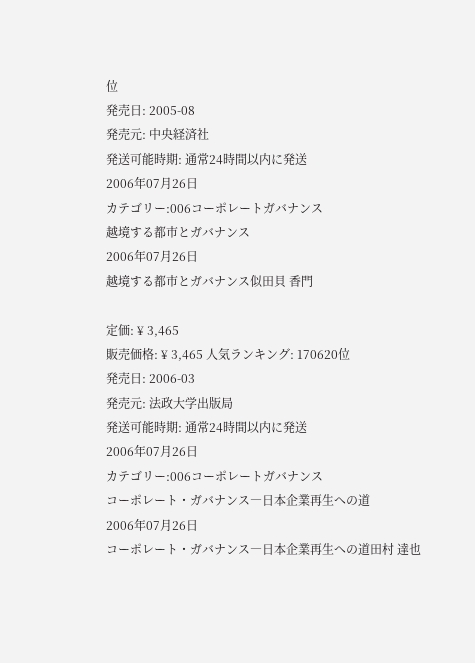位
発売日: 2005-08
発売元: 中央経済社
発送可能時期: 通常24時間以内に発送
2006年07月26日
カテゴリー:006コーポレートガバナンス
越境する都市とガバナンス
2006年07月26日
越境する都市とガバナンス似田貝 香門

定価: ¥ 3,465
販売価格: ¥ 3,465 人気ランキング: 170620位
発売日: 2006-03
発売元: 法政大学出版局
発送可能時期: 通常24時間以内に発送
2006年07月26日
カテゴリー:006コーポレートガバナンス
コーポレート・ガバナンス―日本企業再生への道
2006年07月26日
コーポレート・ガバナンス―日本企業再生への道田村 達也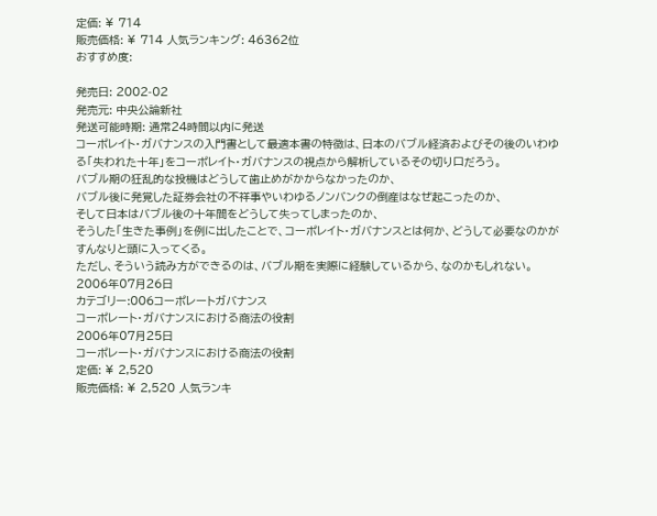定価: ¥ 714
販売価格: ¥ 714 人気ランキング: 46362位
おすすめ度:

発売日: 2002-02
発売元: 中央公論新社
発送可能時期: 通常24時間以内に発送
コーポレイト・ガバナンスの入門書として最適本書の特徴は、日本のバブル経済およびその後のいわゆる「失われた十年」をコーポレイト・ガバナンスの視点から解析しているその切り口だろう。
バブル期の狂乱的な投機はどうして歯止めがかからなかったのか、
バブル後に発覚した証券会社の不祥事やいわゆるノンバンクの倒産はなぜ起こったのか、
そして日本はバブル後の十年間をどうして失ってしまったのか、
そうした「生きた事例」を例に出したことで、コーポレイト・ガバナンスとは何か、どうして必要なのかがすんなりと頭に入ってくる。
ただし、そういう読み方ができるのは、バブル期を実際に経験しているから、なのかもしれない。
2006年07月26日
カテゴリー:006コーポレートガバナンス
コーポレート・ガバナンスにおける商法の役割
2006年07月25日
コーポレート・ガバナンスにおける商法の役割
定価: ¥ 2,520
販売価格: ¥ 2,520 人気ランキ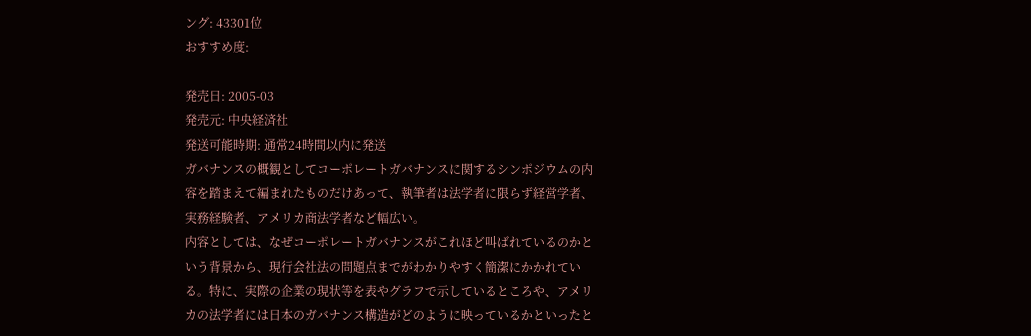ング: 43301位
おすすめ度:

発売日: 2005-03
発売元: 中央経済社
発送可能時期: 通常24時間以内に発送
ガバナンスの概観としてコーポレートガバナンスに関するシンポジウムの内容を踏まえて編まれたものだけあって、執筆者は法学者に限らず経営学者、実務経験者、アメリカ商法学者など幅広い。
内容としては、なぜコーポレートガバナンスがこれほど叫ばれているのかという背景から、現行会社法の問題点までがわかりやすく簡潔にかかれている。特に、実際の企業の現状等を表やグラフで示しているところや、アメリカの法学者には日本のガバナンス構造がどのように映っているかといったと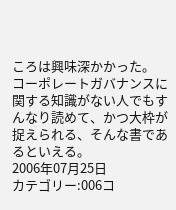ころは興味深かかった。
コーポレートガバナンスに関する知識がない人でもすんなり読めて、かつ大枠が捉えられる、そんな書であるといえる。
2006年07月25日
カテゴリー:006コ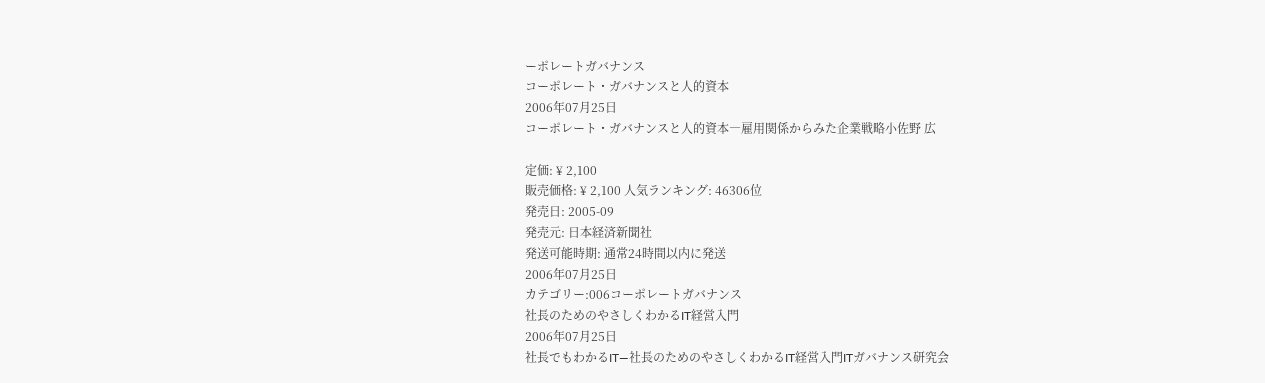ーポレートガバナンス
コーポレート・ガバナンスと人的資本
2006年07月25日
コーポレート・ガバナンスと人的資本―雇用関係からみた企業戦略小佐野 広

定価: ¥ 2,100
販売価格: ¥ 2,100 人気ランキング: 46306位
発売日: 2005-09
発売元: 日本経済新聞社
発送可能時期: 通常24時間以内に発送
2006年07月25日
カテゴリー:006コーポレートガバナンス
社長のためのやさしくわかるIT経営入門
2006年07月25日
社長でもわかるIT―社長のためのやさしくわかるIT経営入門ITガバナンス研究会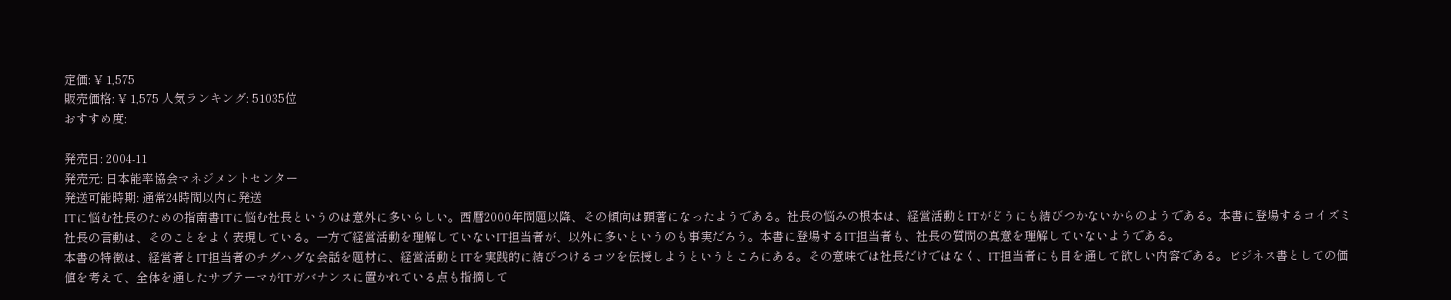定価: ¥ 1,575
販売価格: ¥ 1,575 人気ランキング: 51035位
おすすめ度:

発売日: 2004-11
発売元: 日本能率協会マネジメントセンター
発送可能時期: 通常24時間以内に発送
ITに悩む社長のための指南書ITに悩む社長というのは意外に多いらしい。西暦2000年問題以降、その傾向は顕著になったようである。社長の悩みの根本は、経営活動とITがどうにも結びつかないからのようである。本書に登場するコイズミ社長の言動は、そのことをよく表現している。一方で経営活動を理解していないIT担当者が、以外に多いというのも事実だろう。本書に登場するIT担当者も、社長の質問の真意を理解していないようである。
本書の特徴は、経営者とIT担当者のチグハグな会話を題材に、経営活動とITを実践的に結びつけるコツを伝授しようというところにある。その意味では社長だけではなく、IT担当者にも目を通して欲しい内容である。ビジネス書としての価値を考えて、全体を通したサブテーマがITガバナンスに置かれている点も指摘して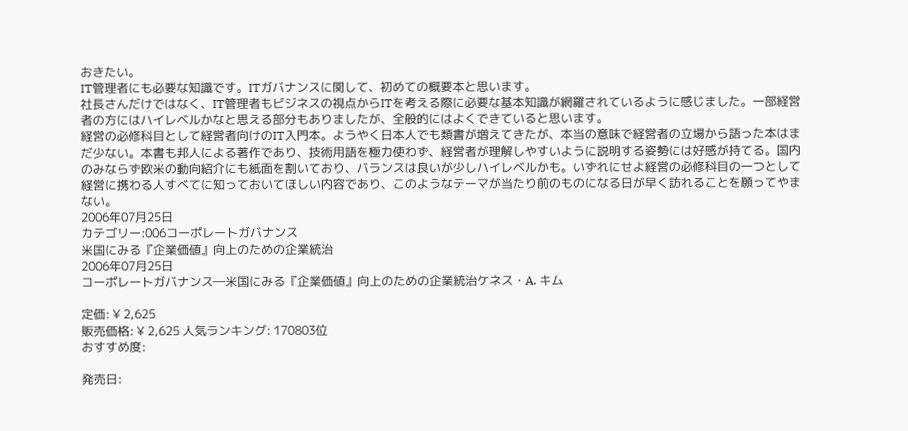おきたい。
IT管理者にも必要な知識です。ITガバナンスに関して、初めての概要本と思います。
社長さんだけではなく、IT管理者もビジネスの視点からITを考える際に必要な基本知識が網羅されているように感じました。一部経営者の方にはハイレベルかなと思える部分もありましたが、全般的にはよくできていると思います。
経営の必修科目として経営者向けのIT入門本。ようやく日本人でも類書が増えてきたが、本当の意味で経営者の立場から語った本はまだ少ない。本書も邦人による著作であり、技術用語を極力使わず、経営者が理解しやすいように説明する姿勢には好感が持てる。国内のみならず欧米の動向紹介にも紙面を割いており、バランスは良いが少しハイレベルかも。いずれにせよ経営の必修科目の一つとして経営に携わる人すべてに知っておいてほしい内容であり、このようなテーマが当たり前のものになる日が早く訪れることを願ってやまない。
2006年07月25日
カテゴリー:006コーポレートガバナンス
米国にみる『企業価値』向上のための企業統治
2006年07月25日
コーポレートガバナンス―米国にみる『企業価値』向上のための企業統治ケネス・A. キム

定価: ¥ 2,625
販売価格: ¥ 2,625 人気ランキング: 170803位
おすすめ度:

発売日: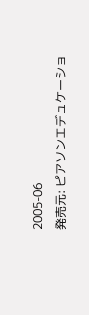2005-06
発売元: ピアソンエデュケーショ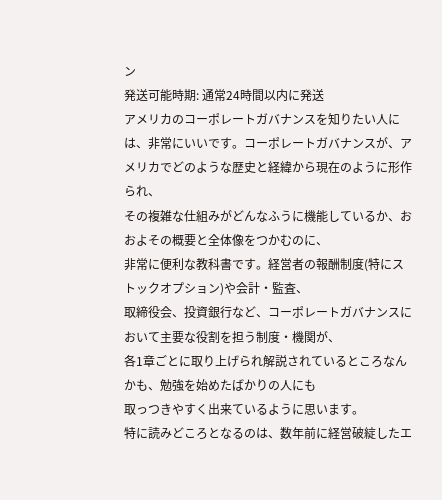ン
発送可能時期: 通常24時間以内に発送
アメリカのコーポレートガバナンスを知りたい人には、非常にいいです。コーポレートガバナンスが、アメリカでどのような歴史と経緯から現在のように形作られ、
その複雑な仕組みがどんなふうに機能しているか、おおよその概要と全体像をつかむのに、
非常に便利な教科書です。経営者の報酬制度(特にストックオプション)や会計・監査、
取締役会、投資銀行など、コーポレートガバナンスにおいて主要な役割を担う制度・機関が、
各1章ごとに取り上げられ解説されているところなんかも、勉強を始めたばかりの人にも
取っつきやすく出来ているように思います。
特に読みどころとなるのは、数年前に経営破綻したエ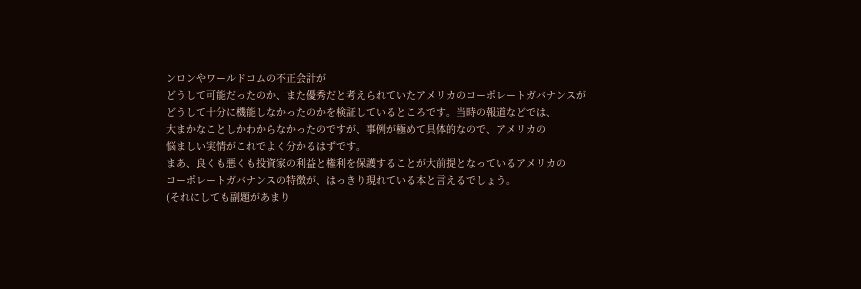ンロンやワールドコムの不正会計が
どうして可能だったのか、また優秀だと考えられていたアメリカのコーポレートガバナンスが
どうして十分に機能しなかったのかを検証しているところです。当時の報道などでは、
大まかなことしかわからなかったのですが、事例が極めて具体的なので、アメリカの
悩ましい実情がこれでよく分かるはずです。
まあ、良くも悪くも投資家の利益と権利を保護することが大前提となっているアメリカの
コーポレートガバナンスの特徴が、はっきり現れている本と言えるでしょう。
(それにしても副題があまり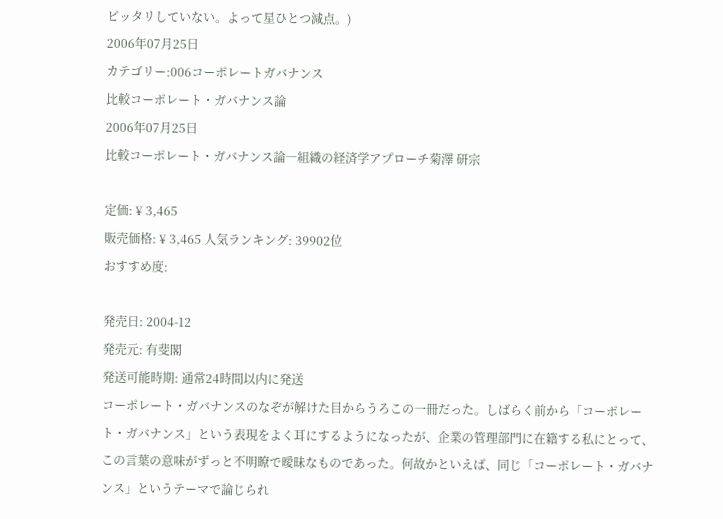ピッタリしていない。よって星ひとつ減点。)
2006年07月25日
カテゴリー:006コーポレートガバナンス
比較コーポレート・ガバナンス論
2006年07月25日
比較コーポレート・ガバナンス論―組織の経済学アプローチ菊澤 研宗

定価: ¥ 3,465
販売価格: ¥ 3,465 人気ランキング: 39902位
おすすめ度:

発売日: 2004-12
発売元: 有斐閣
発送可能時期: 通常24時間以内に発送
コーポレート・ガバナンスのなぞが解けた目からうろこの一冊だった。しばらく前から「コーポレート・ガバナンス」という表現をよく耳にするようになったが、企業の管理部門に在籍する私にとって、この言葉の意味がずっと不明瞭で曖昧なものであった。何故かといえば、同じ「コーポレート・ガバナンス」というテーマで論じられ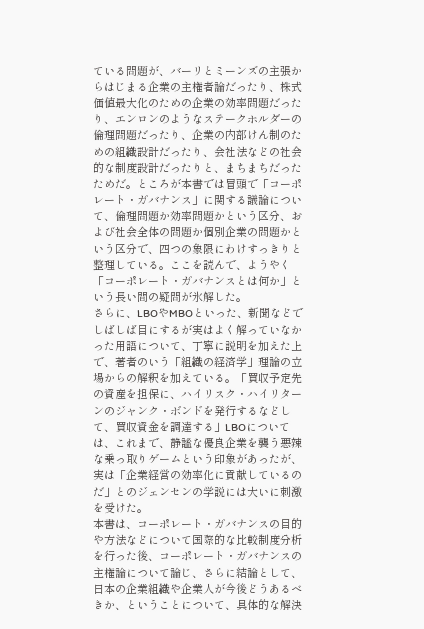ている問題が、バーリとミーンズの主張からはじまる企業の主権者論だったり、株式価値最大化のための企業の効率問題だったり、エンロンのようなステークホルダーの倫理問題だったり、企業の内部けん制のための組織設計だったり、会社法などの社会的な制度設計だったりと、まちまちだったためだ。ところが本書では冒頭で「コーポレート・ガバナンス」に関する議論について、倫理問題か効率問題かという区分、および社会全体の問題か個別企業の問題かという区分で、四つの象限にわけすっきりと整理している。ここを読んで、ようやく「コーポレート・ガバナンスとは何か」という長い間の疑問が氷解した。
さらに、LBOやMBOといった、新聞などでしばしば目にするが実はよく解っていなかった用語について、丁寧に説明を加えた上で、著者のいう「組織の経済学」理論の立場からの解釈を加えている。「買収予定先の資産を担保に、ハイリスク・ハイリターンのジャンク・ボンドを発行するなどして、買収資金を調達する」LBOについては、これまで、静謐な優良企業を襲う悪辣な乗っ取りゲームという印象があったが、実は「企業経営の効率化に貢献しているのだ」とのジェンセンの学説には大いに刺激を受けた。
本書は、コーポレート・ガバナンスの目的や方法などについて国際的な比較制度分析を行った後、コーポレート・ガバナンスの主権論について論じ、さらに結論として、日本の企業組織や企業人が今後どうあるべきか、ということについて、具体的な解決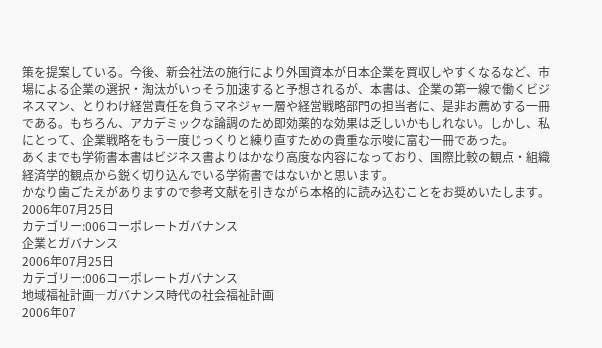策を提案している。今後、新会社法の施行により外国資本が日本企業を買収しやすくなるなど、市場による企業の選択・淘汰がいっそう加速すると予想されるが、本書は、企業の第一線で働くビジネスマン、とりわけ経営責任を負うマネジャー層や経営戦略部門の担当者に、是非お薦めする一冊である。もちろん、アカデミックな論調のため即効薬的な効果は乏しいかもしれない。しかし、私にとって、企業戦略をもう一度じっくりと練り直すための貴重な示唆に富む一冊であった。
あくまでも学術書本書はビジネス書よりはかなり高度な内容になっており、国際比較の観点・組織経済学的観点から鋭く切り込んでいる学術書ではないかと思います。
かなり歯ごたえがありますので参考文献を引きながら本格的に読み込むことをお奨めいたします。
2006年07月25日
カテゴリー:006コーポレートガバナンス
企業とガバナンス
2006年07月25日
カテゴリー:006コーポレートガバナンス
地域福祉計画―ガバナンス時代の社会福祉計画
2006年07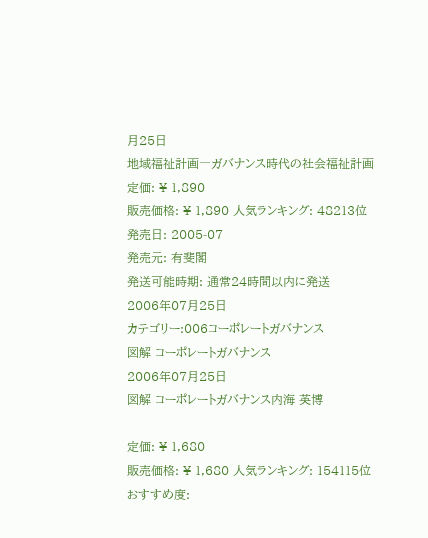月25日
地域福祉計画―ガバナンス時代の社会福祉計画
定価: ¥ 1,890
販売価格: ¥ 1,890 人気ランキング: 48213位
発売日: 2005-07
発売元: 有斐閣
発送可能時期: 通常24時間以内に発送
2006年07月25日
カテゴリー:006コーポレートガバナンス
図解 コーポレートガバナンス
2006年07月25日
図解 コーポレートガバナンス内海 英博

定価: ¥ 1,680
販売価格: ¥ 1,680 人気ランキング: 154115位
おすすめ度: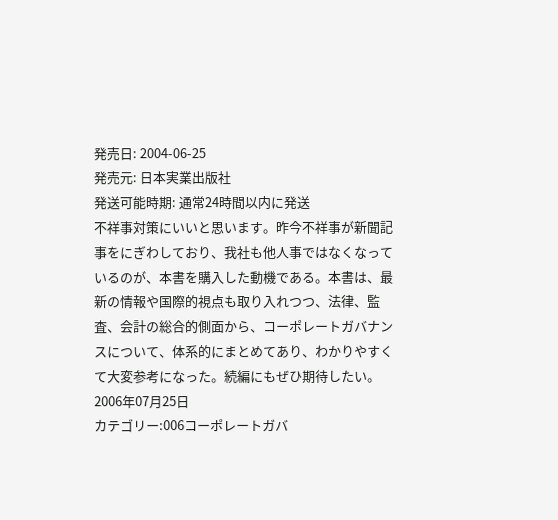発売日: 2004-06-25
発売元: 日本実業出版社
発送可能時期: 通常24時間以内に発送
不祥事対策にいいと思います。昨今不祥事が新聞記事をにぎわしており、我社も他人事ではなくなっているのが、本書を購入した動機である。本書は、最新の情報や国際的視点も取り入れつつ、法律、監査、会計の総合的側面から、コーポレートガバナンスについて、体系的にまとめてあり、わかりやすくて大変参考になった。続編にもぜひ期待したい。
2006年07月25日
カテゴリー:006コーポレートガバ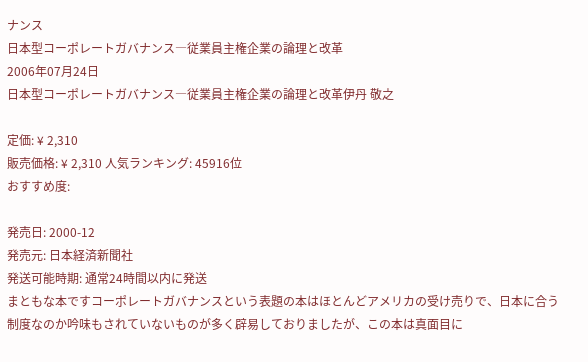ナンス
日本型コーポレートガバナンス―従業員主権企業の論理と改革
2006年07月24日
日本型コーポレートガバナンス―従業員主権企業の論理と改革伊丹 敬之

定価: ¥ 2,310
販売価格: ¥ 2,310 人気ランキング: 45916位
おすすめ度:

発売日: 2000-12
発売元: 日本経済新聞社
発送可能時期: 通常24時間以内に発送
まともな本ですコーポレートガバナンスという表題の本はほとんどアメリカの受け売りで、日本に合う制度なのか吟味もされていないものが多く辟易しておりましたが、この本は真面目に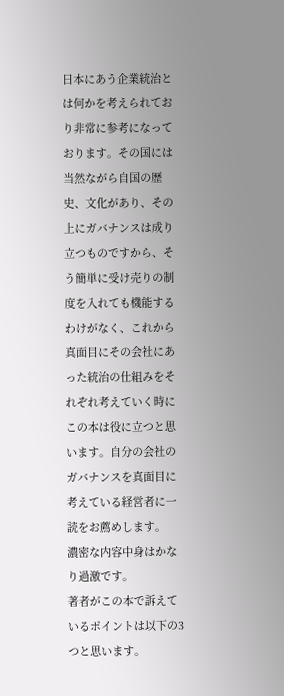日本にあう企業統治とは何かを考えられており非常に参考になっております。その国には当然ながら自国の歴史、文化があり、その上にガバナンスは成り立つものですから、そう簡単に受け売りの制度を入れても機能するわけがなく、これから真面目にその会社にあった統治の仕組みをそれぞれ考えていく時にこの本は役に立つと思います。自分の会社のガバナンスを真面目に考えている経営者に一読をお薦めします。
濃密な内容中身はかなり過激です。
著者がこの本で訴えているポイントは以下の3つと思います。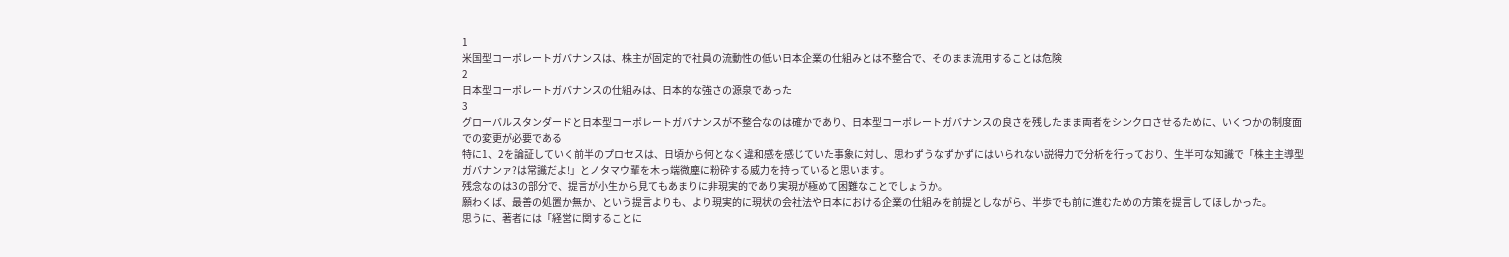1
米国型コーポレートガバナンスは、株主が固定的で社員の流動性の低い日本企業の仕組みとは不整合で、そのまま流用することは危険
2
日本型コーポレートガバナンスの仕組みは、日本的な強さの源泉であった
3
グローバルスタンダードと日本型コーポレートガバナンスが不整合なのは確かであり、日本型コーポレートガバナンスの良さを残したまま両者をシンクロさせるために、いくつかの制度面での変更が必要である
特に1、2を論証していく前半のプロセスは、日頃から何となく違和感を感じていた事象に対し、思わずうなずかずにはいられない説得力で分析を行っており、生半可な知識で「株主主導型ガバナンァ?は常識だよ!」とノタマウ輩を木っ端微塵に粉砕する威力を持っていると思います。
残念なのは3の部分で、提言が小生から見てもあまりに非現実的であり実現が極めて困難なことでしょうか。
願わくば、最善の処置か無か、という提言よりも、より現実的に現状の会社法や日本における企業の仕組みを前提としながら、半歩でも前に進むための方策を提言してほしかった。
思うに、著者には「経営に関することに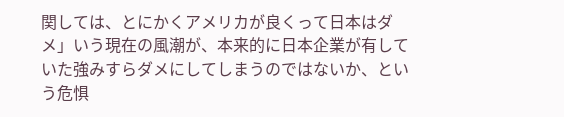関しては、とにかくアメリカが良くって日本はダメ」いう現在の風潮が、本来的に日本企業が有していた強みすらダメにしてしまうのではないか、という危惧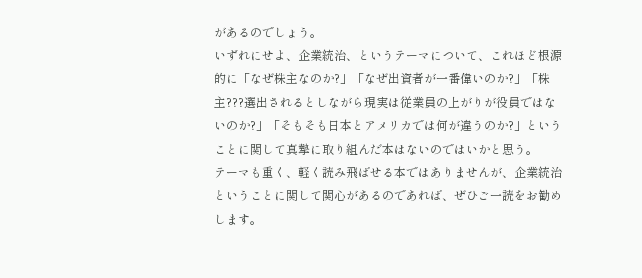があるのでしょう。
いずれにせよ、企業統治、というテーマについて、これほど根源的に「なぜ株主なのか?」「なぜ出資者が一番偉いのか?」「株主???選出されるとしながら現実は従業員の上がりが役員ではないのか?」「そもそも日本とアメリカでは何が違うのか?」ということに関して真摯に取り組んだ本はないのではいかと思う。
テーマも重く、軽く読み飛ばせる本ではありませんが、企業統治ということに関して関心があるのであれば、ぜひご一読をお勧めします。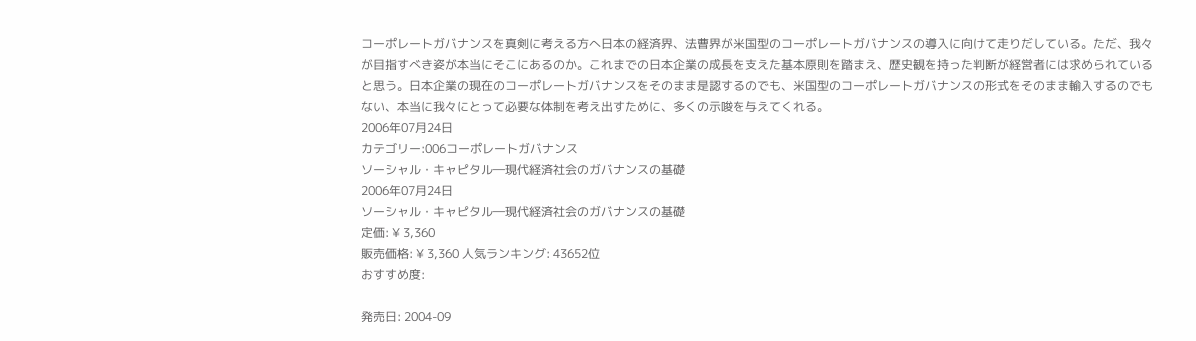コーポレートガバナンスを真剣に考える方へ日本の経済界、法曹界が米国型のコーポレートガバナンスの導入に向けて走りだしている。ただ、我々が目指すべき姿が本当にそこにあるのか。これまでの日本企業の成長を支えた基本原則を踏まえ、歴史観を持った判断が経営者には求められていると思う。日本企業の現在のコーポレートガバナンスをそのまま是認するのでも、米国型のコーポレートガバナンスの形式をそのまま輸入するのでもない、本当に我々にとって必要な体制を考え出すために、多くの示唆を与えてくれる。
2006年07月24日
カテゴリー:006コーポレートガバナンス
ソーシャル・キャピタル―現代経済社会のガバナンスの基礎
2006年07月24日
ソーシャル・キャピタル―現代経済社会のガバナンスの基礎
定価: ¥ 3,360
販売価格: ¥ 3,360 人気ランキング: 43652位
おすすめ度:

発売日: 2004-09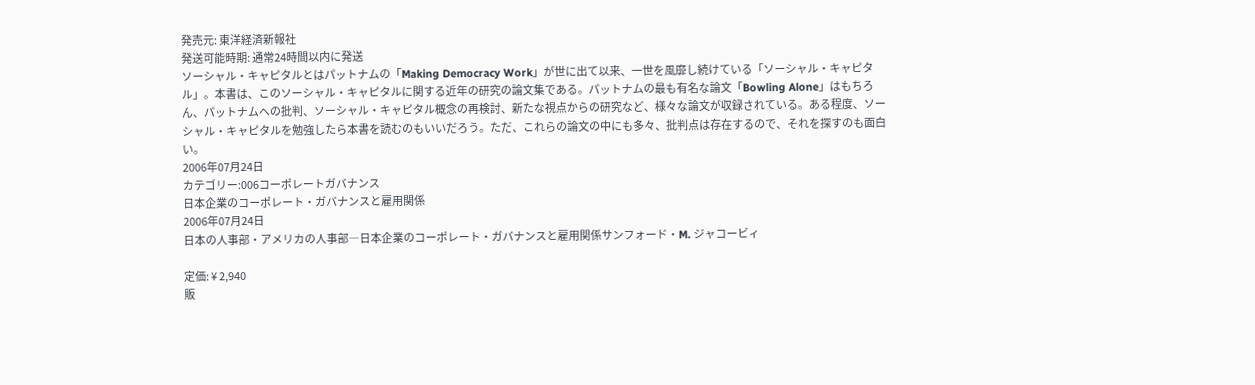発売元: 東洋経済新報社
発送可能時期: 通常24時間以内に発送
ソーシャル・キャピタルとはパットナムの「Making Democracy Work」が世に出て以来、一世を風靡し続けている「ソーシャル・キャピタル」。本書は、このソーシャル・キャピタルに関する近年の研究の論文集である。パットナムの最も有名な論文「Bowling Alone」はもちろん、パットナムへの批判、ソーシャル・キャピタル概念の再検討、新たな視点からの研究など、様々な論文が収録されている。ある程度、ソーシャル・キャピタルを勉強したら本書を読むのもいいだろう。ただ、これらの論文の中にも多々、批判点は存在するので、それを探すのも面白い。
2006年07月24日
カテゴリー:006コーポレートガバナンス
日本企業のコーポレート・ガバナンスと雇用関係
2006年07月24日
日本の人事部・アメリカの人事部―日本企業のコーポレート・ガバナンスと雇用関係サンフォード・M. ジャコービィ

定価: ¥ 2,940
販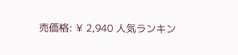売価格: ¥ 2,940 人気ランキン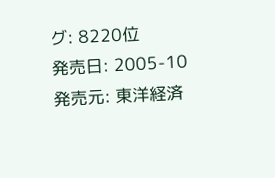グ: 8220位
発売日: 2005-10
発売元: 東洋経済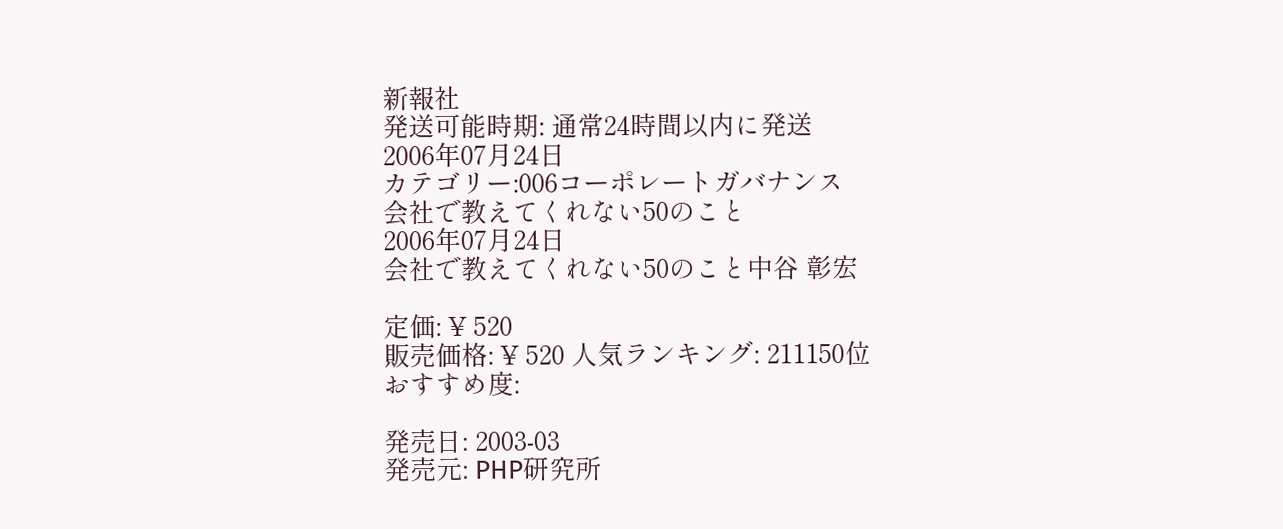新報社
発送可能時期: 通常24時間以内に発送
2006年07月24日
カテゴリー:006コーポレートガバナンス
会社で教えてくれない50のこと
2006年07月24日
会社で教えてくれない50のこと中谷 彰宏

定価: ¥ 520
販売価格: ¥ 520 人気ランキング: 211150位
おすすめ度:

発売日: 2003-03
発売元: PHP研究所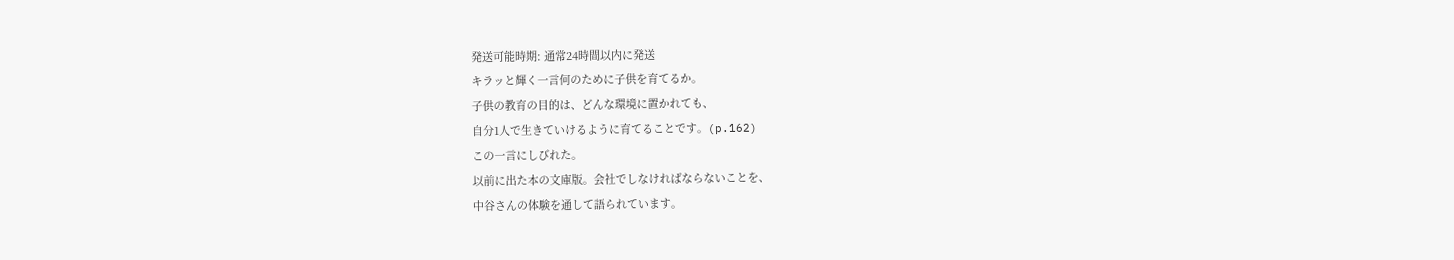発送可能時期: 通常24時間以内に発送
キラッと輝く一言何のために子供を育てるか。
子供の教育の目的は、どんな環境に置かれても、
自分1人で生きていけるように育てることです。(p.162)
この一言にしびれた。
以前に出た本の文庫版。会社でしなければならないことを、
中谷さんの体験を通して語られています。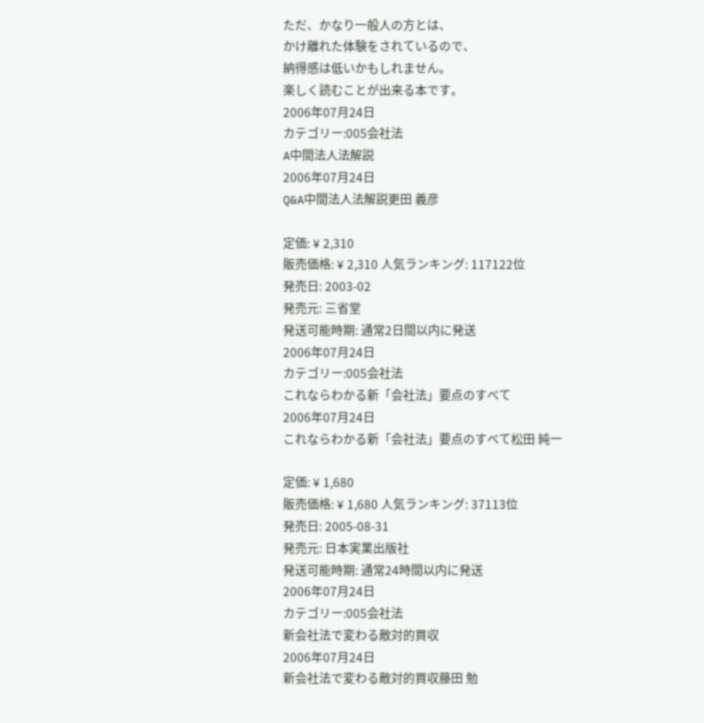ただ、かなり一般人の方とは、
かけ離れた体験をされているので、
納得感は低いかもしれません。
楽しく読むことが出来る本です。
2006年07月24日
カテゴリー:005会社法
A中間法人法解説
2006年07月24日
Q&A中間法人法解説更田 義彦

定価: ¥ 2,310
販売価格: ¥ 2,310 人気ランキング: 117122位
発売日: 2003-02
発売元: 三省堂
発送可能時期: 通常2日間以内に発送
2006年07月24日
カテゴリー:005会社法
これならわかる新「会社法」要点のすべて
2006年07月24日
これならわかる新「会社法」要点のすべて松田 純一

定価: ¥ 1,680
販売価格: ¥ 1,680 人気ランキング: 37113位
発売日: 2005-08-31
発売元: 日本実業出版社
発送可能時期: 通常24時間以内に発送
2006年07月24日
カテゴリー:005会社法
新会社法で変わる敵対的買収
2006年07月24日
新会社法で変わる敵対的買収藤田 勉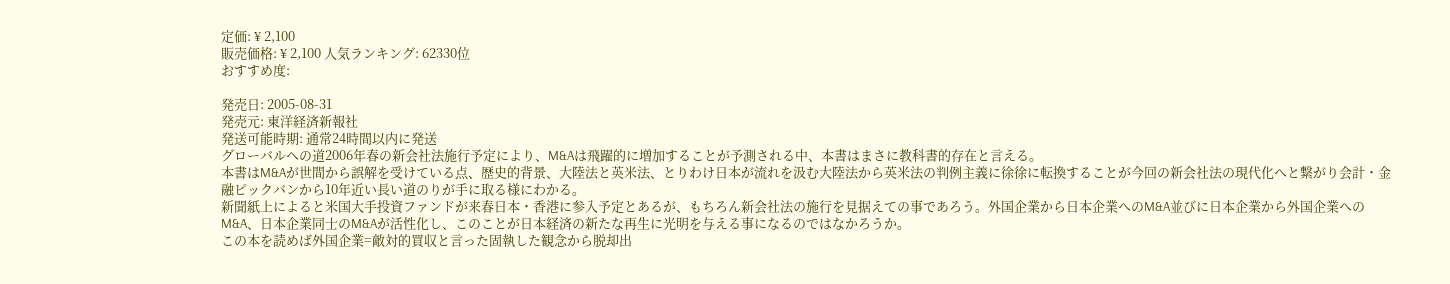定価: ¥ 2,100
販売価格: ¥ 2,100 人気ランキング: 62330位
おすすめ度:

発売日: 2005-08-31
発売元: 東洋経済新報社
発送可能時期: 通常24時間以内に発送
グローバルへの道2006年春の新会社法施行予定により、M&Aは飛躍的に増加することが予測される中、本書はまさに教科書的存在と言える。
本書はM&Aが世間から誤解を受けている点、歴史的背景、大陸法と英米法、とりわけ日本が流れを汲む大陸法から英米法の判例主義に徐徐に転換することが今回の新会社法の現代化へと繋がり会計・金融ピックバンから10年近い長い道のりが手に取る様にわかる。
新聞紙上によると米国大手投資ファンドが来春日本・香港に参入予定とあるが、もちろん新会社法の施行を見据えての事であろう。外国企業から日本企業へのM&A並びに日本企業から外国企業へのM&A、日本企業同士のM&Aが活性化し、このことが日本経済の新たな再生に光明を与える事になるのではなかろうか。
この本を読めば外国企業=敵対的買収と言った固執した観念から脱却出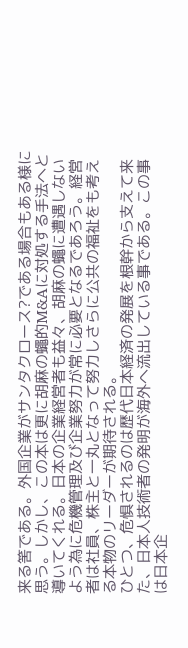来る筈である。外国企業がサンタクロース?である場合もある様に思う。しかし、この本は更に胡麻の蠅的M&Aに対処する手法へと導いてくれる。日本の企業経営者も益々、胡麻の蠅に遭遇しないよう為に危機管理及び企業努力が常に必要となるであろう。経営者は社員、株主と一丸となって努力しさらに公共の福祉をも考える本物のリーダーが期待される。
ひとつ、危惧されるのは歴代日本経済の発展を根幹から支えて来た、日本人技術者の発明が海外へ流出している事である。この事は日本企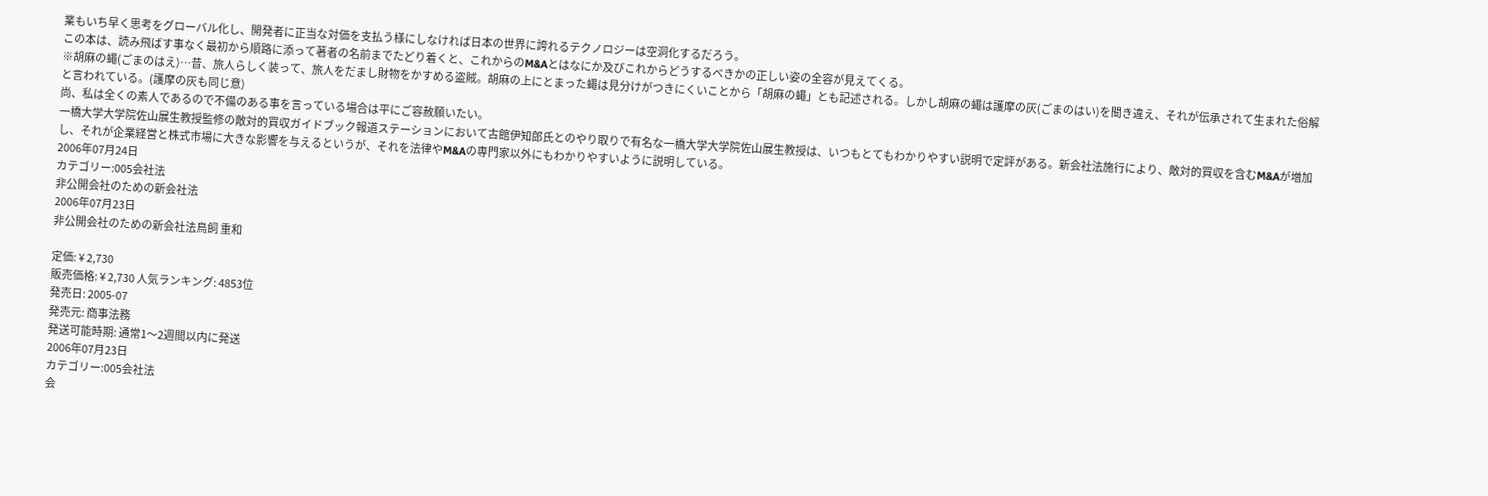業もいち早く思考をグローバル化し、開発者に正当な対価を支払う様にしなければ日本の世界に誇れるテクノロジーは空洞化するだろう。
この本は、読み飛ばす事なく最初から順路に添って著者の名前までたどり着くと、これからのM&Aとはなにか及びこれからどうするべきかの正しい姿の全容が見えてくる。
※胡麻の蠅(ごまのはえ)…昔、旅人らしく装って、旅人をだまし財物をかすめる盗賊。胡麻の上にとまった蠅は見分けがつきにくいことから「胡麻の蠅」とも記述される。しかし胡麻の蠅は護摩の灰(ごまのはい)を聞き違え、それが伝承されて生まれた俗解と言われている。(護摩の灰も同じ意)
尚、私は全くの素人であるので不備のある事を言っている場合は平にご容赦願いたい。
一橋大学大学院佐山展生教授監修の敵対的買収ガイドブック報道ステーションにおいて古館伊知郎氏とのやり取りで有名な一橋大学大学院佐山展生教授は、いつもとてもわかりやすい説明で定評がある。新会社法施行により、敵対的買収を含むM&Aが増加し、それが企業経営と株式市場に大きな影響を与えるというが、それを法律やM&Aの専門家以外にもわかりやすいように説明している。
2006年07月24日
カテゴリー:005会社法
非公開会社のための新会社法
2006年07月23日
非公開会社のための新会社法鳥飼 重和

定価: ¥ 2,730
販売価格: ¥ 2,730 人気ランキング: 4853位
発売日: 2005-07
発売元: 商事法務
発送可能時期: 通常1〜2週間以内に発送
2006年07月23日
カテゴリー:005会社法
会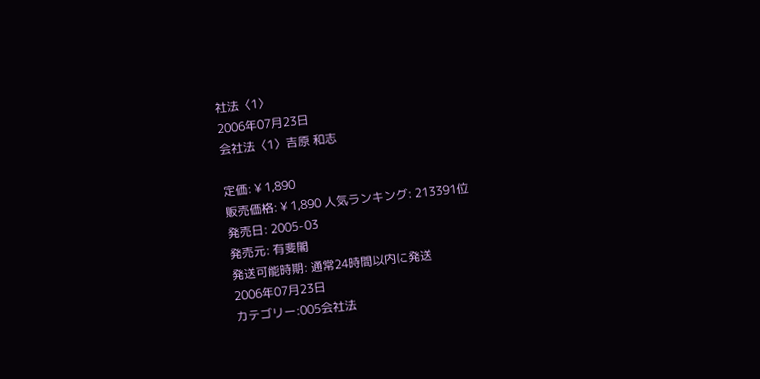社法〈1〉
2006年07月23日
会社法〈1〉吉原 和志

定価: ¥ 1,890
販売価格: ¥ 1,890 人気ランキング: 213391位
発売日: 2005-03
発売元: 有斐閣
発送可能時期: 通常24時間以内に発送
2006年07月23日
カテゴリー:005会社法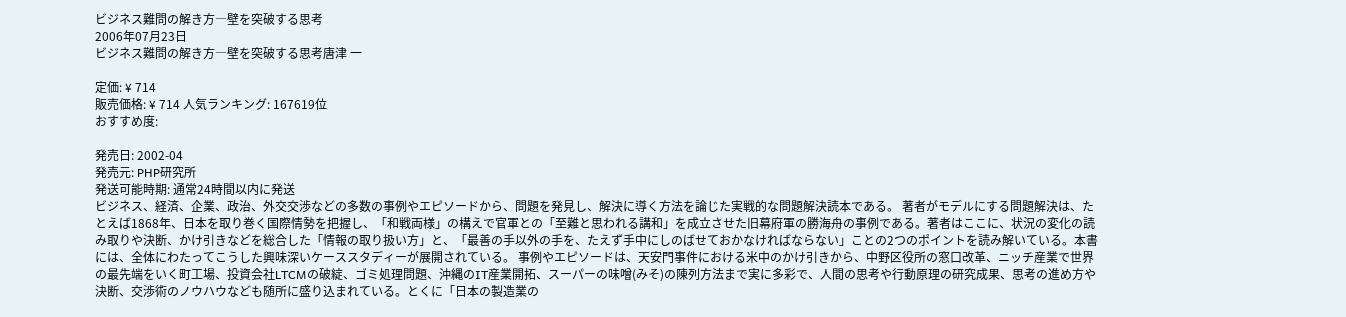ビジネス難問の解き方―壁を突破する思考
2006年07月23日
ビジネス難問の解き方―壁を突破する思考唐津 一

定価: ¥ 714
販売価格: ¥ 714 人気ランキング: 167619位
おすすめ度:

発売日: 2002-04
発売元: PHP研究所
発送可能時期: 通常24時間以内に発送
ビジネス、経済、企業、政治、外交交渉などの多数の事例やエピソードから、問題を発見し、解決に導く方法を論じた実戦的な問題解決読本である。 著者がモデルにする問題解決は、たとえば1868年、日本を取り巻く国際情勢を把握し、「和戦両様」の構えで官軍との「至難と思われる講和」を成立させた旧幕府軍の勝海舟の事例である。著者はここに、状況の変化の読み取りや決断、かけ引きなどを総合した「情報の取り扱い方」と、「最善の手以外の手を、たえず手中にしのばせておかなければならない」ことの2つのポイントを読み解いている。本書には、全体にわたってこうした興味深いケーススタディーが展開されている。 事例やエピソードは、天安門事件における米中のかけ引きから、中野区役所の窓口改革、ニッチ産業で世界の最先端をいく町工場、投資会社LTCMの破綻、ゴミ処理問題、沖縄のIT産業開拓、スーパーの味噌(みそ)の陳列方法まで実に多彩で、人間の思考や行動原理の研究成果、思考の進め方や決断、交渉術のノウハウなども随所に盛り込まれている。とくに「日本の製造業の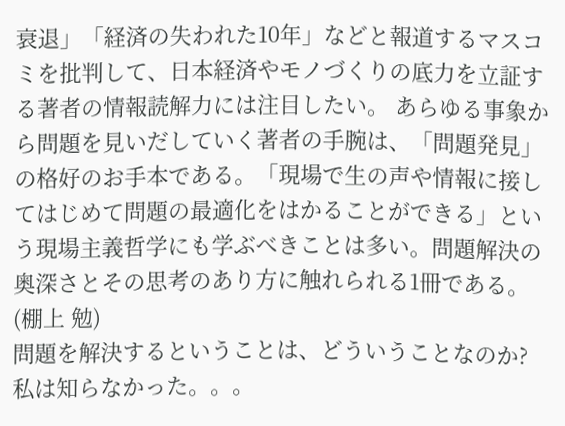衰退」「経済の失われた10年」などと報道するマスコミを批判して、日本経済やモノづくりの底力を立証する著者の情報読解力には注目したい。 あらゆる事象から問題を見いだしていく著者の手腕は、「問題発見」の格好のお手本である。「現場で生の声や情報に接してはじめて問題の最適化をはかることができる」という現場主義哲学にも学ぶべきことは多い。問題解決の奥深さとその思考のあり方に触れられる1冊である。(棚上 勉)
問題を解決するということは、どういうことなのか? 私は知らなかった。。。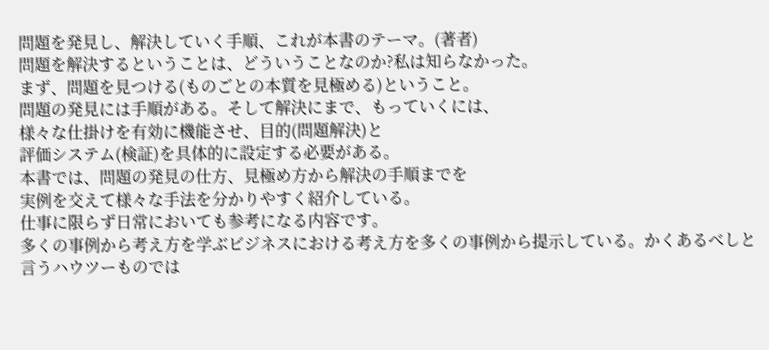問題を発見し、解決していく手順、これが本書のテーマ。(著者)
問題を解決するということは、どういうことなのか?私は知らなかった。
まず、問題を見つける(ものごとの本質を見極める)ということ。
問題の発見には手順がある。そして解決にまで、もっていくには、
様々な仕掛けを有効に機能させ、目的(問題解決)と
評価システム(検証)を具体的に設定する必要がある。
本書では、問題の発見の仕方、見極め方から解決の手順までを
実例を交えて様々な手法を分かりやすく紹介している。
仕事に限らず日常においても参考になる内容です。
多くの事例から考え方を学ぶビジネスにおける考え方を多くの事例から提示している。かくあるべしと言うハウツーものでは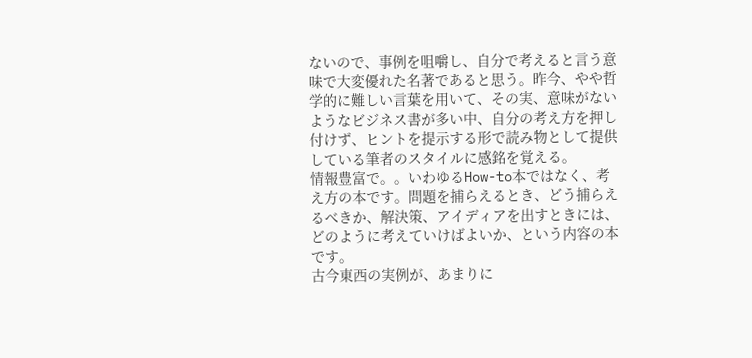ないので、事例を咀嚼し、自分で考えると言う意味で大変優れた名著であると思う。昨今、やや哲学的に難しい言葉を用いて、その実、意味がないようなビジネス書が多い中、自分の考え方を押し付けず、ヒントを提示する形で読み物として提供している筆者のスタイルに感銘を覚える。
情報豊富で。。いわゆるHow-to本ではなく、考え方の本です。問題を捕らえるとき、どう捕らえるべきか、解決策、アイディアを出すときには、どのように考えていけばよいか、という内容の本です。
古今東西の実例が、あまりに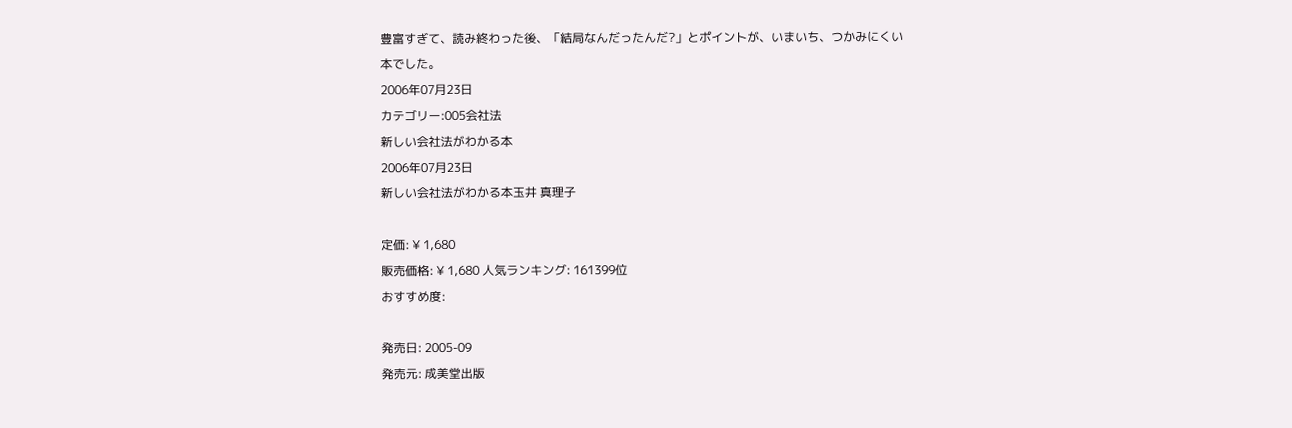豊富すぎて、読み終わった後、「結局なんだったんだ?」とポイントが、いまいち、つかみにくい本でした。
2006年07月23日
カテゴリー:005会社法
新しい会社法がわかる本
2006年07月23日
新しい会社法がわかる本玉井 真理子

定価: ¥ 1,680
販売価格: ¥ 1,680 人気ランキング: 161399位
おすすめ度:

発売日: 2005-09
発売元: 成美堂出版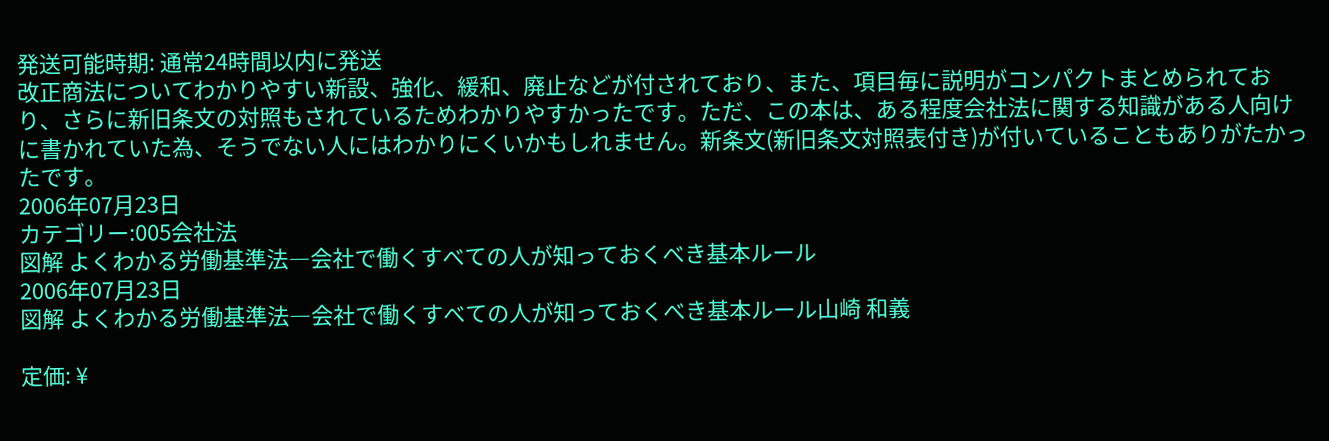発送可能時期: 通常24時間以内に発送
改正商法についてわかりやすい新設、強化、緩和、廃止などが付されており、また、項目毎に説明がコンパクトまとめられており、さらに新旧条文の対照もされているためわかりやすかったです。ただ、この本は、ある程度会社法に関する知識がある人向けに書かれていた為、そうでない人にはわかりにくいかもしれません。新条文(新旧条文対照表付き)が付いていることもありがたかったです。
2006年07月23日
カテゴリー:005会社法
図解 よくわかる労働基準法―会社で働くすべての人が知っておくべき基本ルール
2006年07月23日
図解 よくわかる労働基準法―会社で働くすべての人が知っておくべき基本ルール山崎 和義

定価: ¥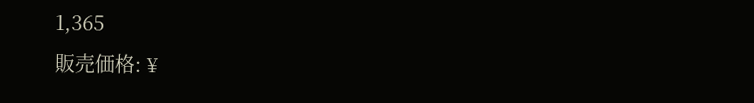1,365
販売価格: ¥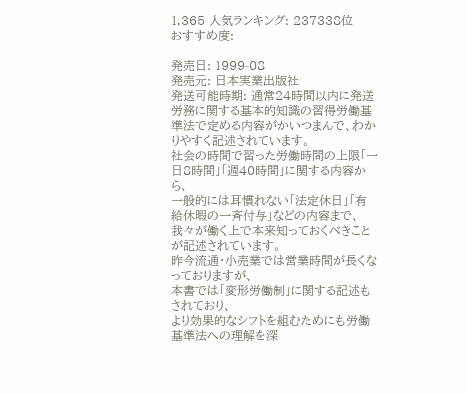1,365 人気ランキング: 237338位
おすすめ度:

発売日: 1999-08
発売元: 日本実業出版社
発送可能時期: 通常24時間以内に発送
労務に関する基本的知識の習得労働基準法で定める内容がかいつまんで、わかりやすく記述されています。
社会の時間で習った労働時間の上限「一日8時間」「週40時間」に関する内容から、
一般的には耳慣れない「法定休日」「有給休暇の一斉付与」などの内容まで、
我々が働く上で本来知っておくべきことが記述されています。
昨今流通・小売業では営業時間が長くなっておりますが、
本書では「変形労働制」に関する記述もされており、
より効果的なシフトを組むためにも労働基準法への理解を深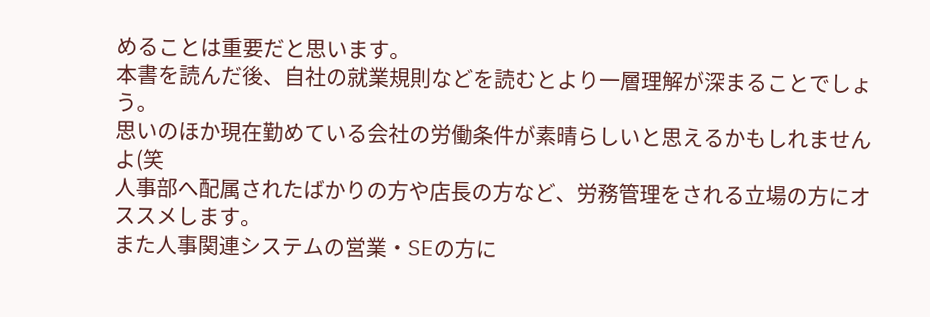めることは重要だと思います。
本書を読んだ後、自社の就業規則などを読むとより一層理解が深まることでしょう。
思いのほか現在勤めている会社の労働条件が素晴らしいと思えるかもしれませんよ(笑
人事部へ配属されたばかりの方や店長の方など、労務管理をされる立場の方にオススメします。
また人事関連システムの営業・SEの方に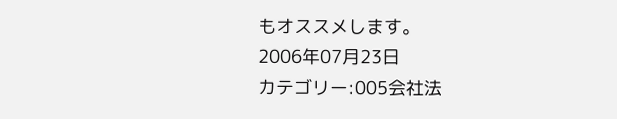もオススメします。
2006年07月23日
カテゴリー:005会社法